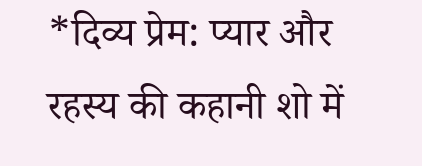*दिव्य प्रेम: प्यार और रहस्य की कहानी शो में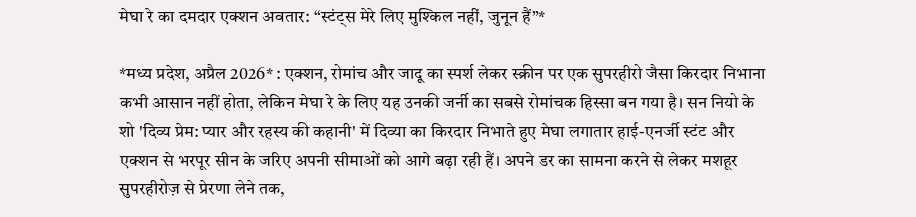मेघा रे का दमदार एक्शन अवतार: “स्टंट्स मेरे लिए मुश्किल नहीं, जुनून हैं”*

*मध्य प्रदेश, अप्रैल 2026* : एक्शन, रोमांच और जादू का स्पर्श लेकर स्क्रीन पर एक सुपरहीरो जैसा किरदार निभाना कभी आसान नहीं होता, लेकिन मेघा रे के लिए यह उनकी जर्नी का सबसे रोमांचक हिस्सा बन गया है। सन नियो के शो 'दिव्य प्रेम: प्यार और रहस्य की कहानी' में दिव्या का किरदार निभाते हुए मेघा लगातार हाई-एनर्जी स्टंट और एक्शन से भरपूर सीन के जरिए अपनी सीमाओं को आगे बढ़ा रही हैं। अपने डर का सामना करने से लेकर मशहूर सुपरहीरोज़ से प्रेरणा लेने तक,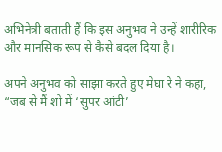अभिनेत्री बताती हैं कि इस अनुभव ने उन्हें शारीरिक और मानसिक रूप से कैसे बदल दिया है।

अपने अनुभव को साझा करते हुए मेघा रे ने कहा, “जब से मैं शो में ‘सुपर आंटी’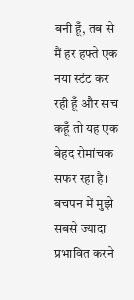बनी हूँ, तब से मैं हर हफ्ते एक नया स्टंट कर रही हूँ और सच कहूँ तो यह एक बेहद रोमांचक सफर रहा है। बचपन में मुझे सबसे ज्यादा प्रभावित करने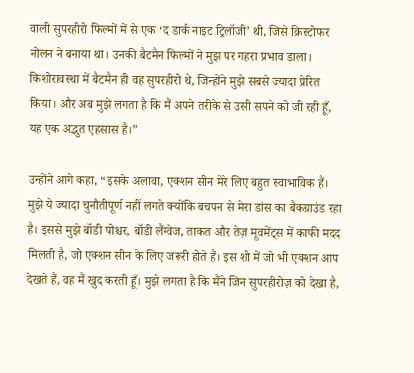वाली सुपरहीरो फिल्मों में से एक ‘द डार्क नाइट ट्रिलॉजी’ थी, जिसे क्रिस्टोफर नोलन ने बनाया था। उनकी बैटमैन फिल्मों ने मुझ पर गहरा प्रभाव डाला। किशोरावस्था में बैटमैन ही वह सुपरहीरो थे, जिन्होंने मुझे सबसे ज्यादा प्रेरित किया। और अब मुझे लगता है कि मैं अपने तरीके से उसी सपने को जी रही हूँ, यह एक अद्भुत एहसास है।”

उन्होंने आगे कहा, “इसके अलावा, एक्शन सीन मेरे लिए बहुत स्वाभाविक हैं। मुझे ये ज्यादा चुनौतीपूर्ण नहीं लगते क्योंकि बचपन से मेरा डांस का बैकग्राउंड रहा है। इससे मुझे बॉडी पोश्चर, बॉडी लैंग्वेज, ताकत और तेज़ मूवमेंट्स में काफी मदद मिलती है, जो एक्शन सीन के लिए जरूरी होते हैं। इस शो में जो भी एक्शन आप देखते हैं, वह मैं खुद करती हूँ। मुझे लगता है कि मैंने जिन सुपरहीरोज़ को देखा है,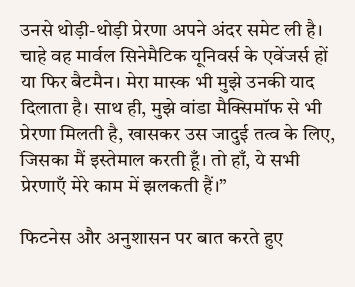उनसे थोड़ी-थोड़ी प्रेरणा अपने अंदर समेट ली है। चाहे वह मार्वल सिनेमैटिक यूनिवर्स के एवेंजर्स हों या फिर बैटमैन। मेरा मास्क भी मुझे उनकी याद दिलाता है। साथ ही, मुझे वांडा मैक्सिमॉफ से भी प्रेरणा मिलती है, खासकर उस जादुई तत्व के लिए, जिसका मैं इस्तेमाल करती हूँ। तो हाँ, ये सभी प्रेरणाएँ मेरे काम में झलकती हैं।”

फिटनेस और अनुशासन पर बात करते हुए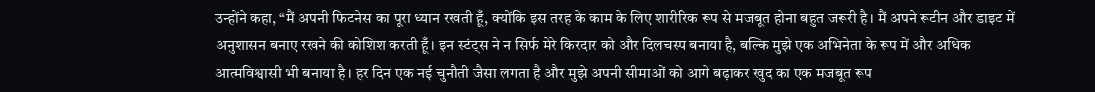उन्होंने कहा, “मैं अपनी फिटनेस का पूरा ध्यान रखती हूँ, क्योंकि इस तरह के काम के लिए शारीरिक रूप से मजबूत होना बहुत जरूरी है। मैं अपने रूटीन और डाइट में अनुशासन बनाए रखने की कोशिश करती हूँ। इन स्टंट्स ने न सिर्फ मेरे किरदार को और दिलचस्प बनाया है, बल्कि मुझे एक अभिनेता के रूप में और अधिक आत्मविश्वासी भी बनाया है। हर दिन एक नई चुनौती जैसा लगता है और मुझे अपनी सीमाओं को आगे बढ़ाकर खुद का एक मजबूत रूप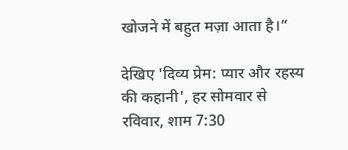खोजने में बहुत मज़ा आता है।”

देखिए 'दिव्य प्रेम: प्यार और रहस्य की कहानी', हर सोमवार से रविवार, शाम 7:30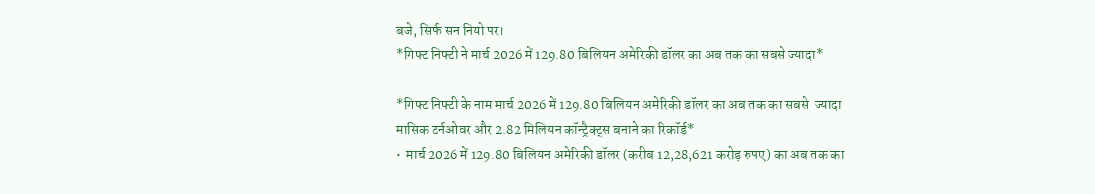बजे, सिर्फ सन नियो पर।
*गिफ्ट निफ्टी ने मार्च 2026 में 129.80 बिलियन अमेरिकी डॉलर का अब तक का सबसे ज्यादा*

*गिफ्ट निफ्टी के नाम मार्च 2026 में 129.80 बिलियन अमेरिकी डॉलर का अब तक का सबसे  ज्यादा मासिक टर्नओवर और 2.82 मिलियन कॉन्ट्रैक्ट्स बनाने का रिकॉर्ड*
•  मार्च 2026 में 129.80 बिलियन अमेरिकी डॉलर (करीब 12,28,621 करोड़ रुपए) का अब तक का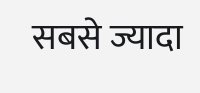सबसे ज्यादा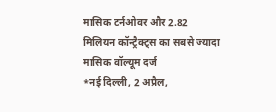मासिक टर्नओवर और 2.82 मिलियन कॉन्ट्रैक्ट्स का सबसे ज्यादा मासिक वॉल्यूम दर्ज
*नई दिल्ली, 2 अप्रैल,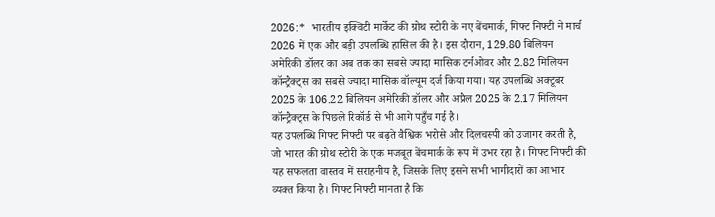2026:*  भारतीय इक्विटी मार्केट की ग्रोथ स्टोरी के नए बेंचमार्क, गिफ्ट निफ्टी ने मार्च 2026 में एक और बड़ी उपलब्धि हासिल की है। इस दौरान, 129.80 बिलियन अमेरिकी डॉलर का अब तक का सबसे ज्यादा मासिक टर्नओवर और 2.82 मिलियन कॉन्ट्रैक्ट्स का सबसे ज्यादा मासिक वॉल्यूम दर्ज किया गया। यह उपलब्धि अक्टूबर 2025 के 106.22 बिलियन अमेरिकी डॉलर और अप्रैल 2025 के 2.17 मिलियन कॉन्ट्रैक्ट्स के पिछले रिकॉर्ड से भी आगे पहुँच गई है।
यह उपलब्धि गिफ्ट निफ्टी पर बढ़ते वैश्विक भरोसे और दिलचस्पी को उजागर करती है, जो भारत की ग्रोथ स्टोरी के एक मजबूत बेंचमार्क के रूप में उभर रहा है। गिफ्ट निफ्टी की यह सफलता वास्तव में सराहनीय है, जिसके लिए इसने सभी भागीदारों का आभार व्यक्त किया है। गिफ्ट निफ्टी मानता है कि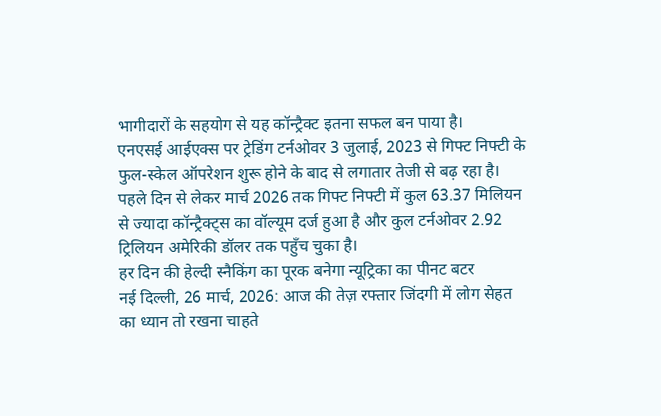भागीदारों के सहयोग से यह कॉन्ट्रैक्ट इतना सफल बन पाया है।
एनएसई आईएक्स पर ट्रेडिंग टर्नओवर 3 जुलाई, 2023 से गिफ्ट निफ्टी के फुल-स्केल ऑपरेशन शुरू होने के बाद से लगातार तेजी से बढ़ रहा है। पहले दिन से लेकर मार्च 2026 तक गिफ्ट निफ्टी में कुल 63.37 मिलियन से ज्यादा कॉन्ट्रैक्ट्स का वॉल्यूम दर्ज हुआ है और कुल टर्नओवर 2.92 ट्रिलियन अमेरिकी डॉलर तक पहुँच चुका है।
हर दिन की हेल्दी स्नैकिंग का पूरक बनेगा न्यूट्रिका का पीनट बटर
नई दिल्ली, 26 मार्च, 2026: आज की तेज़ रफ्तार जिंदगी में लोग सेहत का ध्यान तो रखना चाहते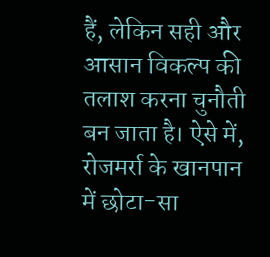हैं, लेकिन सही और आसान विकल्प की तलाश करना चुनौती बन जाता है। ऐसे में, रोजमर्रा के खानपान में छोटा-सा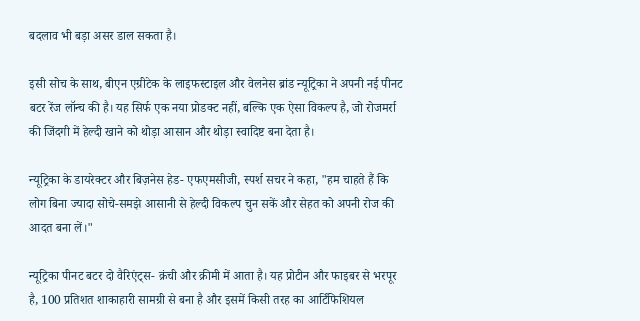बदलाव भी बड़ा असर डाल सकता है।

इसी सोच के साथ, बीएन एग्रीटेक के लाइफस्टाइल और वेलनेस ब्रांड न्यूट्रिका ने अपनी नई पीनट बटर रेंज लॉन्च की है। यह सिर्फ एक नया प्रोडक्ट नहीं, बल्कि एक ऐसा विकल्प है, जो रोजमर्रा की जिंदगी में हेल्दी खाने को थोड़ा आसान और थोड़ा स्वादिष्ट बना देता है।

न्यूट्रिका के डायरेक्टर और बिज़नेस हेड- एफएमसीजी, स्पर्श सचर ने कहा, "हम चाहते हैं कि लोग बिना ज्यादा सोचे-समझे आसानी से हेल्दी विकल्प चुन सकें और सेहत को अपनी रोज की आदत बना लें।"

न्यूट्रिका पीनट बटर दो वैरिएंट्स- क्रंची और क्रीमी में आता है। यह प्रोटीन और फाइबर से भरपूर है, 100 प्रतिशत शाकाहारी सामग्री से बना है और इसमें किसी तरह का आर्टिफिशियल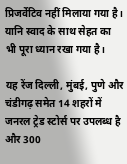प्रिजर्वेटिव नहीं मिलाया गया है। यानि स्वाद के साथ सेहत का भी पूरा ध्यान रखा गया है।

यह रेंज दिल्ली, मुंबई, पुणे और चंडीगढ़ समेत 14 शहरों में जनरल ट्रेड स्टोर्स पर उपलब्ध है और 300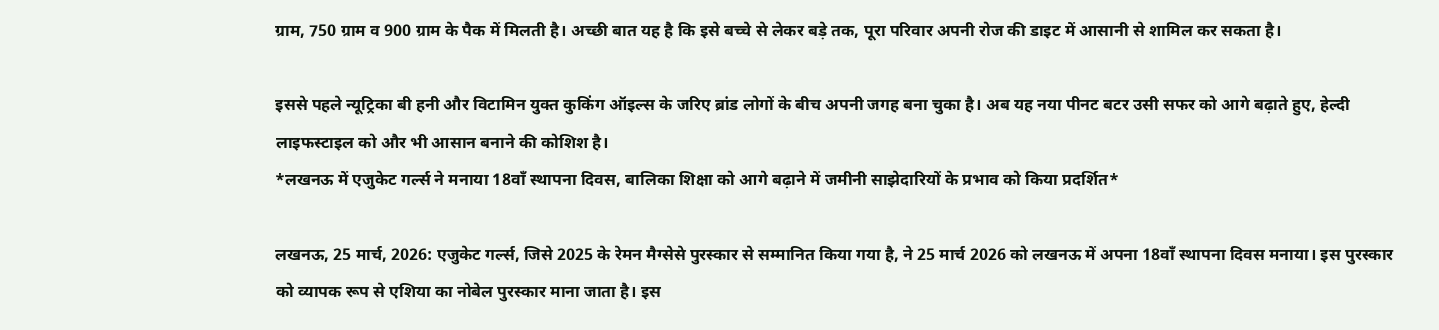ग्राम, 750 ग्राम व 900 ग्राम के पैक में मिलती है। अच्छी बात यह है कि इसे बच्चे से लेकर बड़े तक, पूरा परिवार अपनी रोज की डाइट में आसानी से शामिल कर सकता है।

इससे पहले न्यूट्रिका बी हनी और विटामिन युक्त कुकिंग ऑइल्स के जरिए ब्रांड लोगों के बीच अपनी जगह बना चुका है। अब यह नया पीनट बटर उसी सफर को आगे बढ़ाते हुए, हेल्दी लाइफस्टाइल को और भी आसान बनाने की कोशिश है।
*लखनऊ में एजुकेट गर्ल्स ने मनाया 18वाँ स्थापना दिवस, बालिका शिक्षा को आगे बढ़ाने में जमीनी साझेदारियों के प्रभाव को किया प्रदर्शित*

लखनऊ, 25 मार्च, 2026: एजुकेट गर्ल्स, जिसे 2025 के रेमन मैग्सेसे पुरस्कार से सम्मानित किया गया है, ने 25 मार्च 2026 को लखनऊ में अपना 18वाँ स्थापना दिवस मनाया। इस पुरस्कार को व्यापक रूप से एशिया का नोबेल पुरस्कार माना जाता है। इस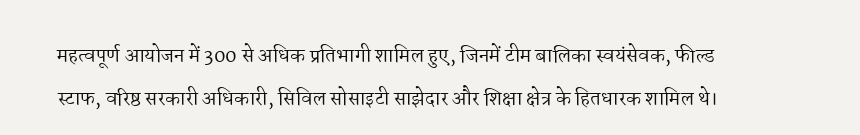महत्वपूर्ण आयोजन में 300 से अधिक प्रतिभागी शामिल हुए, जिनमें टीम बालिका स्वयंसेवक, फील्ड स्टाफ, वरिष्ठ सरकारी अधिकारी, सिविल सोसाइटी साझेदार और शिक्षा क्षेत्र के हितधारक शामिल थे।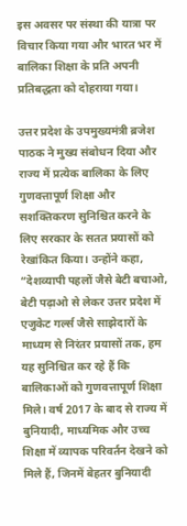इस अवसर पर संस्था की यात्रा पर विचार किया गया और भारत भर में बालिका शिक्षा के प्रति अपनी प्रतिबद्धता को दोहराया गया।

उत्तर प्रदेश के उपमुख्यमंत्री ब्रजेश पाठक ने मुख्य संबोधन दिया और राज्य में प्रत्येक बालिका के लिए गुणवत्तापूर्ण शिक्षा और सशक्तिकरण सुनिश्चित करने के लिए सरकार के सतत प्रयासों को रेखांकित किया। उन्होंने कहा, “देशव्यापी पहलों जैसे बेटी बचाओ, बेटी पढ़ाओ से लेकर उत्तर प्रदेश में एजुकेट गर्ल्स जैसे साझेदारों के माध्यम से निरंतर प्रयासों तक, हम यह सुनिश्चित कर रहे हैं कि बालिकाओं को गुणवत्तापूर्ण शिक्षा मिले। वर्ष 2017 के बाद से राज्य में बुनियादी, माध्यमिक और उच्च शिक्षा में व्यापक परिवर्तन देखने को मिले हैं, जिनमें बेहतर बुनियादी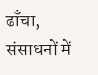ढाँचा, संसाधनों में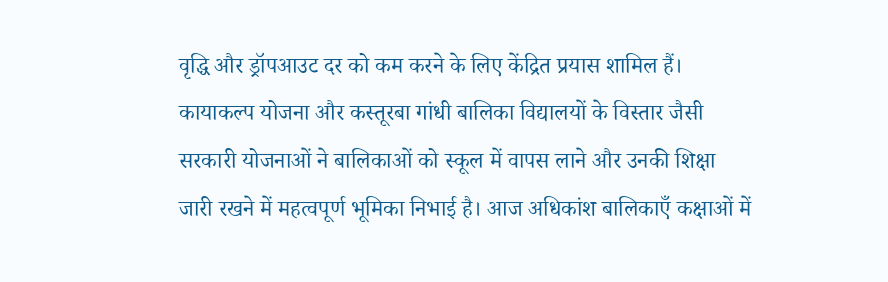वृद्धि और ड्रॉपआउट दर को कम करने के लिए केंद्रित प्रयास शामिल हैं। कायाकल्प योजना और कस्तूरबा गांधी बालिका विद्यालयों के विस्तार जैसी सरकारी योजनाओं ने बालिकाओं को स्कूल में वापस लाने और उनकी शिक्षा जारी रखने में महत्वपूर्ण भूमिका निभाई है। आज अधिकांश बालिकाएँ कक्षाओं में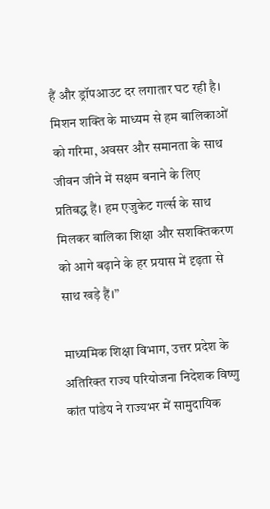हैं और ड्रॉपआउट दर लगातार घट रही है। मिशन शक्ति के माध्यम से हम बालिकाओं को गरिमा, अवसर और समानता के साथ जीवन जीने में सक्षम बनाने के लिए प्रतिबद्ध हैं। हम एजुकेट गर्ल्स के साथ मिलकर बालिका शिक्षा और सशक्तिकरण को आगे बढ़ाने के हर प्रयास में दृढ़ता से साथ खड़े हैं।”

माध्यमिक शिक्षा विभाग, उत्तर प्रदेश के अतिरिक्त राज्य परियोजना निदेशक विष्णु कांत पांडेय ने राज्यभर में सामुदायिक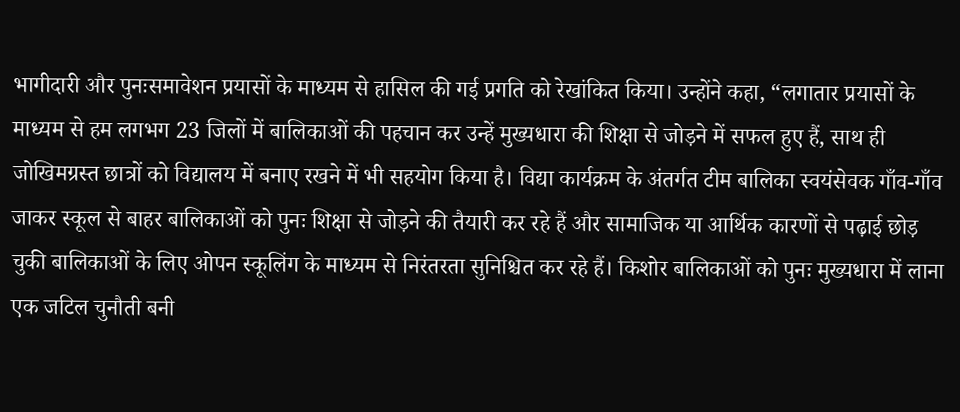भागीदारी और पुनःसमावेशन प्रयासों के माध्यम से हासिल की गई प्रगति को रेखांकित किया। उन्होंने कहा, “लगातार प्रयासों के माध्यम से हम लगभग 23 जिलों में बालिकाओं की पहचान कर उन्हें मुख्यधारा की शिक्षा से जोड़ने में सफल हुए हैं, साथ ही जोखिमग्रस्त छात्रों को विद्यालय में बनाए रखने में भी सहयोग किया है। विद्या कार्यक्रम के अंतर्गत टीम बालिका स्वयंसेवक गाँव-गाँव जाकर स्कूल से बाहर बालिकाओं को पुनः शिक्षा से जोड़ने की तैयारी कर रहे हैं और सामाजिक या आर्थिक कारणों से पढ़ाई छोड़ चुकी बालिकाओं के लिए ओपन स्कूलिंग के माध्यम से निरंतरता सुनिश्चित कर रहे हैं। किशोर बालिकाओं को पुनः मुख्यधारा में लाना एक जटिल चुनौती बनी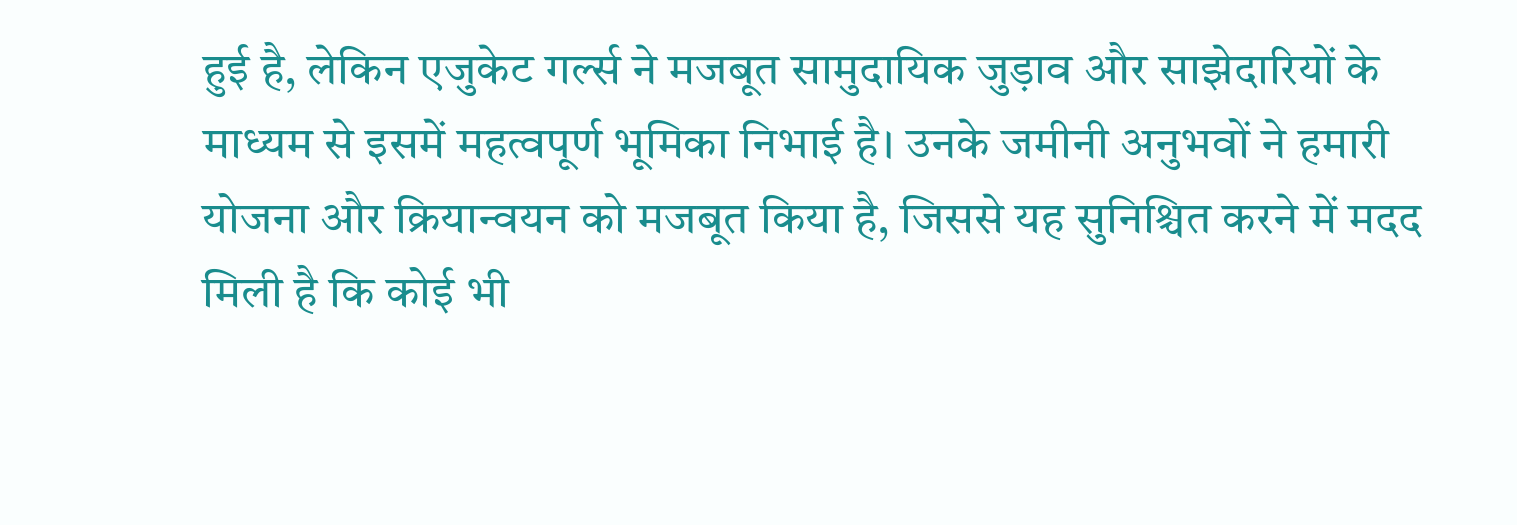हुई है, लेकिन एजुकेट गर्ल्स ने मजबूत सामुदायिक जुड़ाव और साझेदारियों के माध्यम से इसमें महत्वपूर्ण भूमिका निभाई है। उनके जमीनी अनुभवों ने हमारी योजना और क्रियान्वयन को मजबूत किया है, जिससे यह सुनिश्चित करने में मदद मिली है कि कोई भी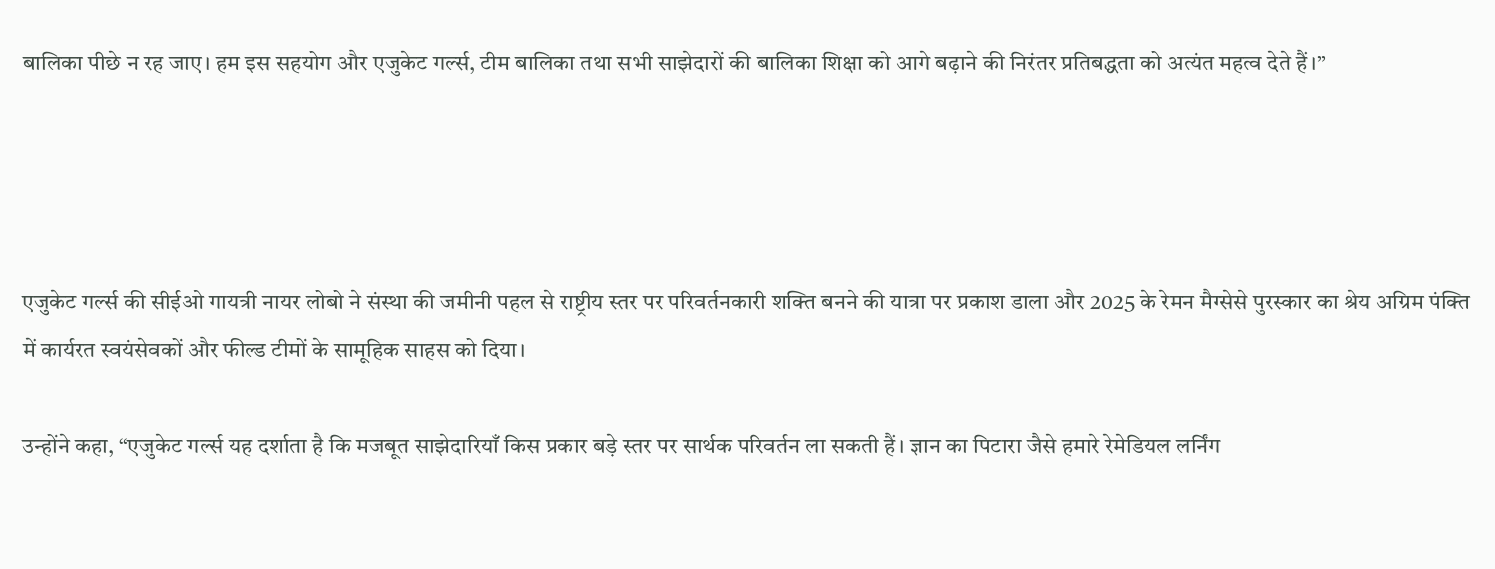बालिका पीछे न रह जाए। हम इस सहयोग और एजुकेट गर्ल्स, टीम बालिका तथा सभी साझेदारों की बालिका शिक्षा को आगे बढ़ाने की निरंतर प्रतिबद्धता को अत्यंत महत्व देते हैं।”




एजुकेट गर्ल्स की सीईओ गायत्री नायर लोबो ने संस्था की जमीनी पहल से राष्ट्रीय स्तर पर परिवर्तनकारी शक्ति बनने की यात्रा पर प्रकाश डाला और 2025 के रेमन मैग्सेसे पुरस्कार का श्रेय अग्रिम पंक्ति में कार्यरत स्वयंसेवकों और फील्ड टीमों के सामूहिक साहस को दिया।

उन्होंने कहा, “एजुकेट गर्ल्स यह दर्शाता है कि मजबूत साझेदारियाँ किस प्रकार बड़े स्तर पर सार्थक परिवर्तन ला सकती हैं। ज्ञान का पिटारा जैसे हमारे रेमेडियल लर्निंग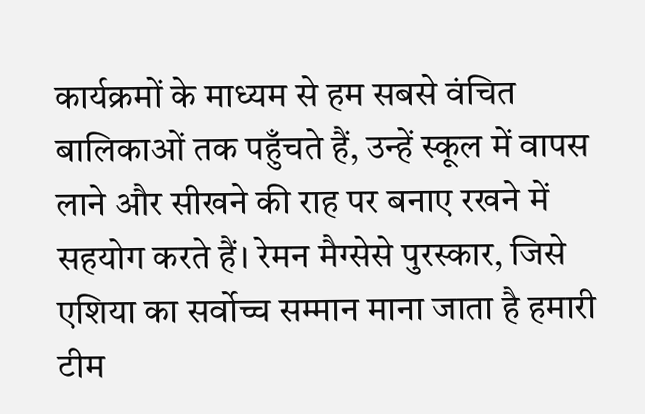कार्यक्रमों के माध्यम से हम सबसे वंचित बालिकाओं तक पहुँचते हैं, उन्हें स्कूल में वापस लाने और सीखने की राह पर बनाए रखने में सहयोग करते हैं। रेमन मैग्सेसे पुरस्कार, जिसे एशिया का सर्वोच्च सम्मान माना जाता है हमारी टीम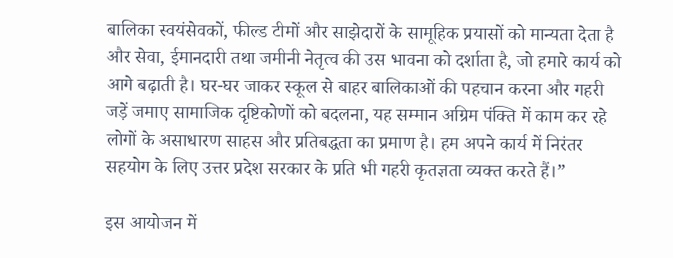बालिका स्वयंसेवकों, फील्ड टीमों और साझेदारों के सामूहिक प्रयासों को मान्यता देता है और सेवा, ईमानदारी तथा जमीनी नेतृत्व की उस भावना को दर्शाता है, जो हमारे कार्य को आगे बढ़ाती है। घर-घर जाकर स्कूल से बाहर बालिकाओं की पहचान करना और गहरी जड़ें जमाए सामाजिक दृष्टिकोणों को बदलना, यह सम्मान अग्रिम पंक्ति में काम कर रहे लोगों के असाधारण साहस और प्रतिबद्धता का प्रमाण है। हम अपने कार्य में निरंतर सहयोग के लिए उत्तर प्रदेश सरकार के प्रति भी गहरी कृतज्ञता व्यक्त करते हैं।”

इस आयोजन में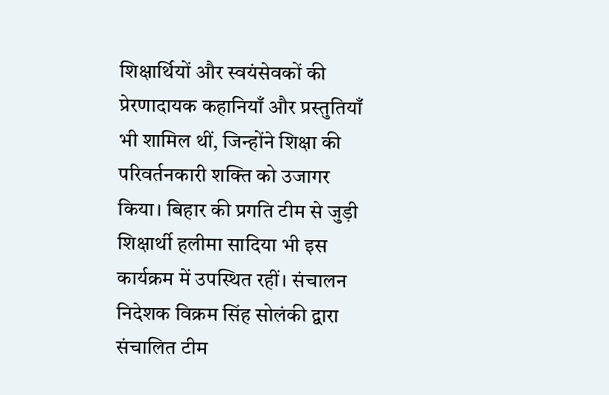शिक्षार्थियों और स्वयंसेवकों की प्रेरणादायक कहानियाँ और प्रस्तुतियाँ भी शामिल थीं, जिन्होंने शिक्षा की परिवर्तनकारी शक्ति को उजागर किया। बिहार की प्रगति टीम से जुड़ी शिक्षार्थी हलीमा सादिया भी इस कार्यक्रम में उपस्थित रहीं। संचालन निदेशक विक्रम सिंह सोलंकी द्वारा संचालित टीम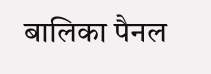बालिका पैनल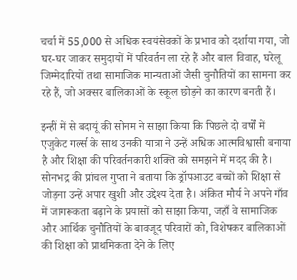चर्चा में 55,000 से अधिक स्वयंसेवकों के प्रभाव को दर्शाया गया, जो घर-घर जाकर समुदायों में परिवर्तन ला रहे हैं और बाल विवाह, घरेलू जिम्मेदारियों तथा सामाजिक मान्यताओं जैसी चुनौतियों का सामना कर रहे हैं, जो अक्सर बालिकाओं के स्कूल छोड़ने का कारण बनती हैं।

इन्हीं में से बदायूं की सोनम ने साझा किया कि पिछले दो वर्षों में एजुकेट गर्ल्स के साथ उनकी यात्रा ने उन्हें अधिक आत्मविश्वासी बनाया है और शिक्षा की परिवर्तनकारी शक्ति को समझने में मदद की है। सोनभद्र की प्रांचल गुप्ता ने बताया कि ड्रॉपआउट बच्चों को शिक्षा से जोड़ना उन्हें अपार खुशी और उद्देश्य देता है। अंकित मौर्य ने अपने गाँव में जागरूकता बढ़ाने के प्रयासों को साझा किया, जहाँ वे सामाजिक और आर्थिक चुनौतियों के बावजूद परिवारों को, विशेषकर बालिकाओं की शिक्षा को प्राथमिकता देने के लिए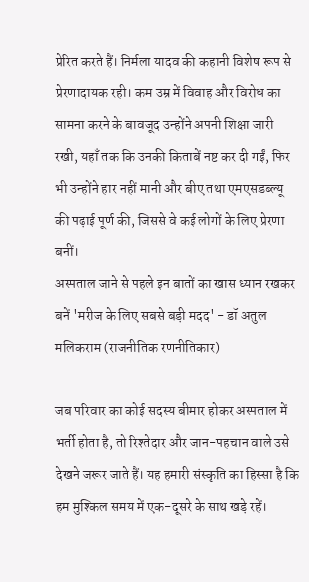प्रेरित करते हैं। निर्मला यादव की कहानी विशेष रूप से प्रेरणादायक रही। कम उम्र में विवाह और विरोध का सामना करने के बावजूद उन्होंने अपनी शिक्षा जारी रखी, यहाँ तक कि उनकी किताबें नष्ट कर दी गईं, फिर भी उन्होंने हार नहीं मानी और बीए तथा एमएसडब्ल्यू की पढ़ाई पूर्ण की, जिससे वे कई लोगों के लिए प्रेरणा बनीं।
अस्पताल जाने से पहले इन बातों का खास ध्यान रखकर बनें 'मरीज के लिए सबसे बड़ी मदद' - डॉ अतुल मलिकराम (राजनीतिक रणनीतिकार)

जब परिवार का कोई सदस्य बीमार होकर अस्पताल में भर्ती होता है, तो रिश्तेदार और जान-पहचान वाले उसे देखने जरूर जाते हैं। यह हमारी संस्कृति का हिस्सा है कि हम मुश्किल समय में एक-दूसरे के साथ खड़े रहें।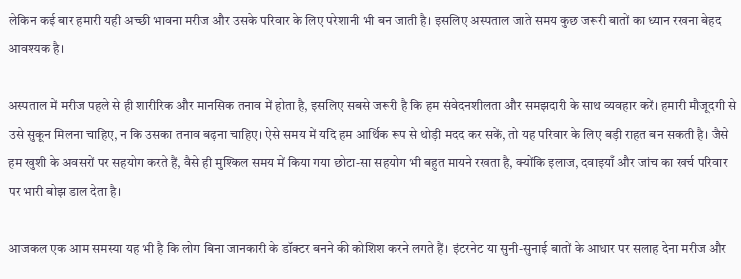लेकिन कई बार हमारी यही अच्छी भावना मरीज और उसके परिवार के लिए परेशानी भी बन जाती है। इसलिए अस्पताल जाते समय कुछ जरूरी बातों का ध्यान रखना बेहद आवश्यक है।

अस्पताल में मरीज पहले से ही शारीरिक और मानसिक तनाव में होता है, इसलिए सबसे जरूरी है कि हम संवेदनशीलता और समझदारी के साथ व्यवहार करें। हमारी मौजूदगी से उसे सुकून मिलना चाहिए, न कि उसका तनाव बढ़ना चाहिए। ऐसे समय में यदि हम आर्थिक रूप से थोड़ी मदद कर सकें, तो यह परिवार के लिए बड़ी राहत बन सकती है। जैसे हम खुशी के अवसरों पर सहयोग करते हैं, वैसे ही मुश्किल समय में किया गया छोटा-सा सहयोग भी बहुत मायने रखता है, क्योंकि इलाज, दवाइयाँ और जांच का खर्च परिवार पर भारी बोझ डाल देता है।

आजकल एक आम समस्या यह भी है कि लोग बिना जानकारी के डॉक्टर बनने की कोशिश करने लगते हैं। इंटरनेट या सुनी-सुनाई बातों के आधार पर सलाह देना मरीज और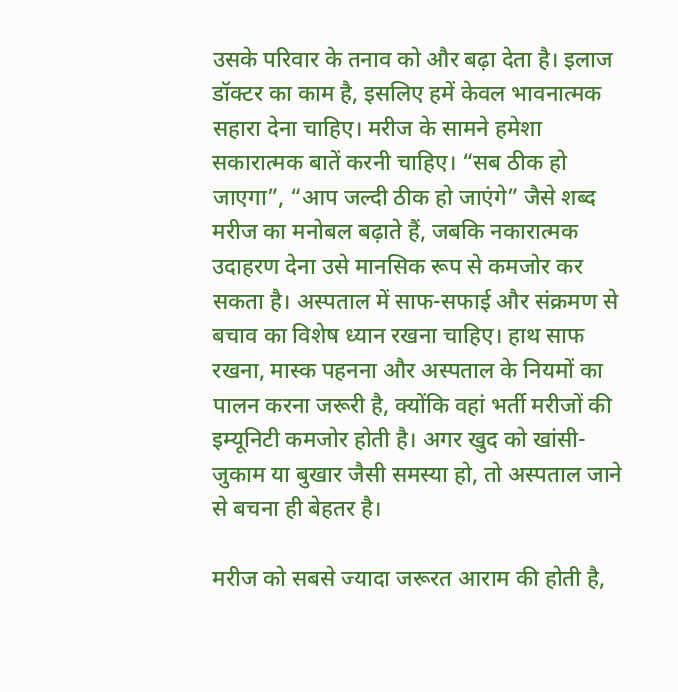उसके परिवार के तनाव को और बढ़ा देता है। इलाज डॉक्टर का काम है, इसलिए हमें केवल भावनात्मक सहारा देना चाहिए। मरीज के सामने हमेशा सकारात्मक बातें करनी चाहिए। “सब ठीक हो जाएगा”, “आप जल्दी ठीक हो जाएंगे” जैसे शब्द मरीज का मनोबल बढ़ाते हैं, जबकि नकारात्मक उदाहरण देना उसे मानसिक रूप से कमजोर कर सकता है। अस्पताल में साफ-सफाई और संक्रमण से बचाव का विशेष ध्यान रखना चाहिए। हाथ साफ रखना, मास्क पहनना और अस्पताल के नियमों का पालन करना जरूरी है, क्योंकि वहां भर्ती मरीजों की इम्यूनिटी कमजोर होती है। अगर खुद को खांसी-जुकाम या बुखार जैसी समस्या हो, तो अस्पताल जाने से बचना ही बेहतर है।

मरीज को सबसे ज्यादा जरूरत आराम की होती है,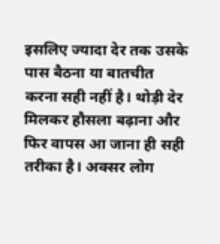इसलिए ज्यादा देर तक उसके पास बैठना या बातचीत करना सही नहीं है। थोड़ी देर मिलकर हौसला बढ़ाना और फिर वापस आ जाना ही सही तरीका है। अक्सर लोग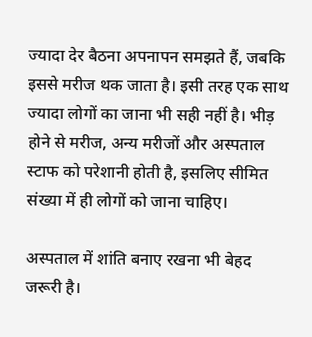ज्यादा देर बैठना अपनापन समझते हैं, जबकि इससे मरीज थक जाता है। इसी तरह एक साथ ज्यादा लोगों का जाना भी सही नहीं है। भीड़ होने से मरीज, अन्य मरीजों और अस्पताल स्टाफ को परेशानी होती है, इसलिए सीमित संख्या में ही लोगों को जाना चाहिए।

अस्पताल में शांति बनाए रखना भी बेहद जरूरी है।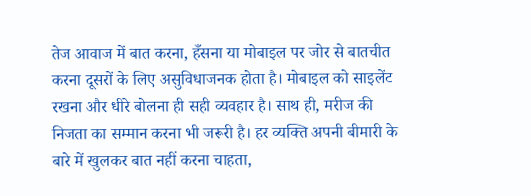तेज आवाज में बात करना, हँसना या मोबाइल पर जोर से बातचीत करना दूसरों के लिए असुविधाजनक होता है। मोबाइल को साइलेंट रखना और धीरे बोलना ही सही व्यवहार है। साथ ही, मरीज की निजता का सम्मान करना भी जरूरी है। हर व्यक्ति अपनी बीमारी के बारे में खुलकर बात नहीं करना चाहता,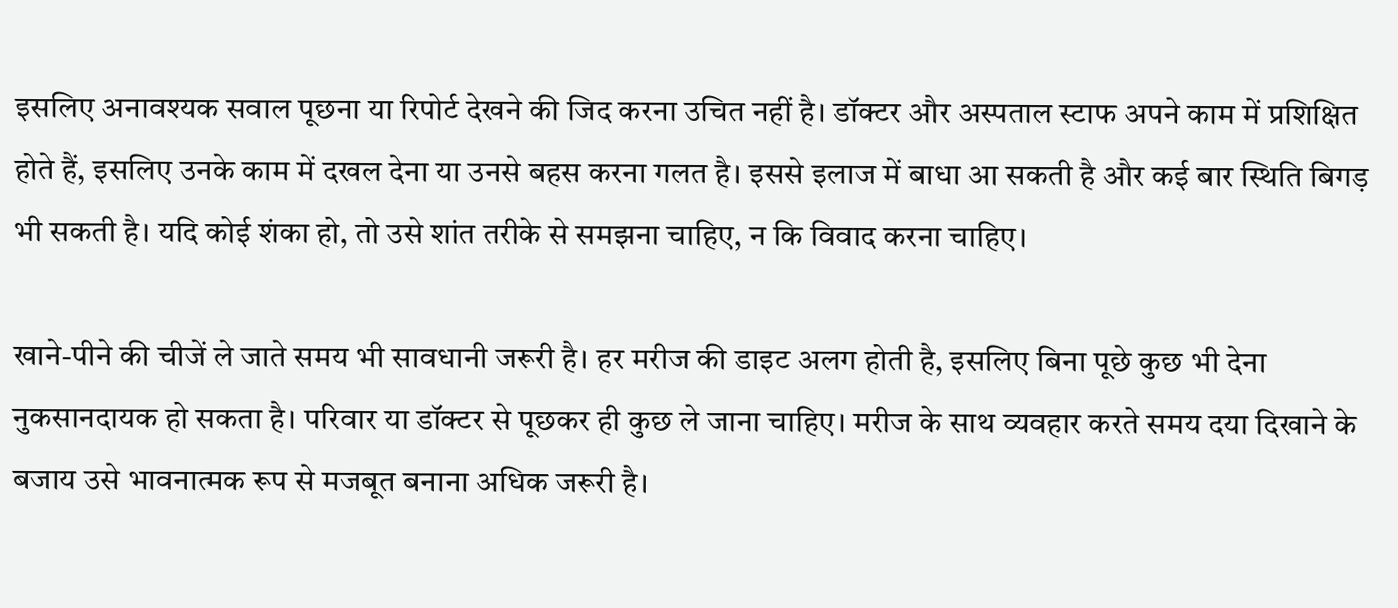इसलिए अनावश्यक सवाल पूछना या रिपोर्ट देखने की जिद करना उचित नहीं है। डॉक्टर और अस्पताल स्टाफ अपने काम में प्रशिक्षित होते हैं, इसलिए उनके काम में दखल देना या उनसे बहस करना गलत है। इससे इलाज में बाधा आ सकती है और कई बार स्थिति बिगड़ भी सकती है। यदि कोई शंका हो, तो उसे शांत तरीके से समझना चाहिए, न कि विवाद करना चाहिए।

खाने-पीने की चीजें ले जाते समय भी सावधानी जरूरी है। हर मरीज की डाइट अलग होती है, इसलिए बिना पूछे कुछ भी देना नुकसानदायक हो सकता है। परिवार या डॉक्टर से पूछकर ही कुछ ले जाना चाहिए। मरीज के साथ व्यवहार करते समय दया दिखाने के बजाय उसे भावनात्मक रूप से मजबूत बनाना अधिक जरूरी है।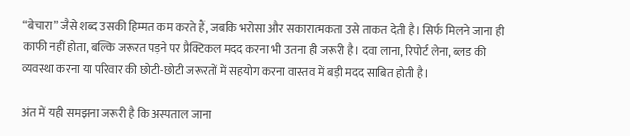“बेचारा” जैसे शब्द उसकी हिम्मत कम करते हैं, जबकि भरोसा और सकारात्मकता उसे ताकत देती है। सिर्फ मिलने जाना ही काफी नहीं होता, बल्कि जरूरत पड़ने पर प्रैक्टिकल मदद करना भी उतना ही जरूरी है। दवा लाना, रिपोर्ट लेना, ब्लड की व्यवस्था करना या परिवार की छोटी-छोटी जरूरतों में सहयोग करना वास्तव में बड़ी मदद साबित होती है।

अंत में यही समझना जरूरी है कि अस्पताल जाना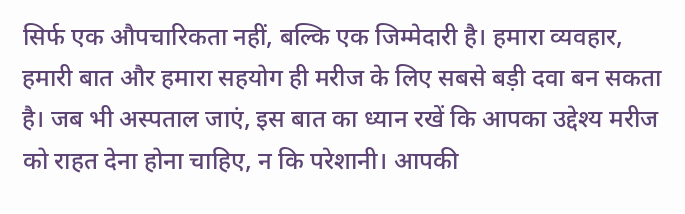सिर्फ एक औपचारिकता नहीं, बल्कि एक जिम्मेदारी है। हमारा व्यवहार, हमारी बात और हमारा सहयोग ही मरीज के लिए सबसे बड़ी दवा बन सकता है। जब भी अस्पताल जाएं, इस बात का ध्यान रखें कि आपका उद्देश्य मरीज को राहत देना होना चाहिए, न कि परेशानी। आपकी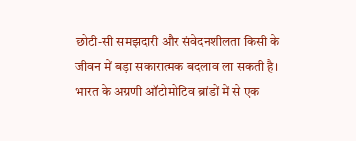छोटी-सी समझदारी और संवेदनशीलता किसी के जीवन में बड़ा सकारात्मक बदलाव ला सकती है।
भारत के अग्रणी ऑटोमोटिव ब्रांडों में से एक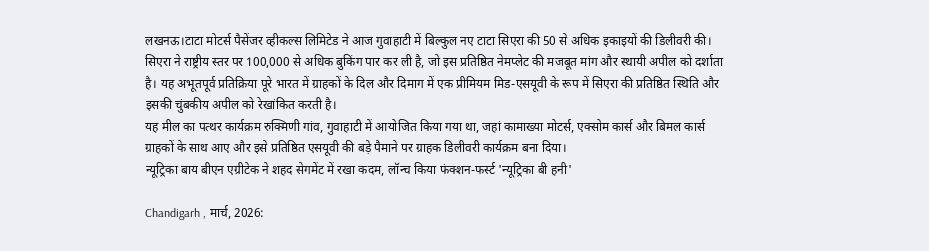लखनऊ।टाटा मोटर्स पैसेंजर व्हीकल्स लिमिटेड ने आज गुवाहाटी में बिल्कुल नए टाटा सिएरा की 50 से अधिक इकाइयों की डिलीवरी की। सिएरा ने राष्ट्रीय स्तर पर 100,000 से अधिक बुकिंग पार कर ली है, जो इस प्रतिष्ठित नेमप्लेट की मजबूत मांग और स्थायी अपील को दर्शाता है। यह अभूतपूर्व प्रतिक्रिया पूरे भारत में ग्राहकों के दिल और दिमाग में एक प्रीमियम मिड-एसयूवी के रूप में सिएरा की प्रतिष्ठित स्थिति और इसकी चुंबकीय अपील को रेखांकित करती है।
यह मील का पत्थर कार्यक्रम रुक्मिणी गांव, गुवाहाटी में आयोजित किया गया था, जहां कामाख्या मोटर्स, एक्सोम कार्स और बिमल कार्स ग्राहकों के साथ आए और इसे प्रतिष्ठित एसयूवी की बड़े पैमाने पर ग्राहक डिलीवरी कार्यक्रम बना दिया।
न्यूट्रिका बाय बीएन एग्रीटेक ने शहद सेगमेंट में रखा कदम, लॉन्च किया फंक्शन-फर्स्ट 'न्यूट्रिका बी हनी'

Chandigarh , मार्च, 2026: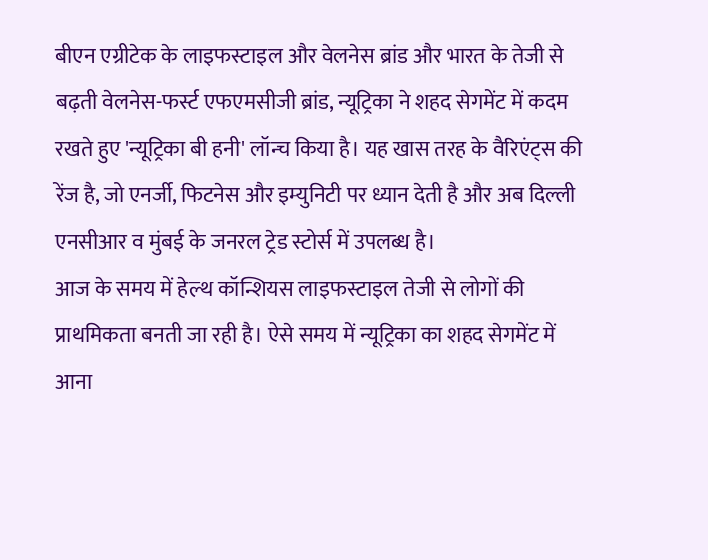बीएन एग्रीटेक के लाइफस्टाइल और वेलनेस ब्रांड और भारत के तेजी से बढ़ती वेलनेस-फर्स्ट एफएमसीजी ब्रांड, न्यूट्रिका ने शहद सेगमेंट में कदम रखते हुए 'न्यूट्रिका बी हनी' लॉन्च किया है। यह खास तरह के वैरिएंट्स की रेंज है, जो एनर्जी, फिटनेस और इम्युनिटी पर ध्यान देती है और अब दिल्ली एनसीआर व मुंबई के जनरल ट्रेड स्टोर्स में उपलब्ध है।
आज के समय में हेल्थ कॉन्शियस लाइफस्टाइल तेजी से लोगों की प्राथमिकता बनती जा रही है। ऐसे समय में न्यूट्रिका का शहद सेगमेंट में आना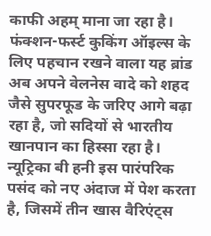काफी अहम् माना जा रहा है। फंक्शन-फर्स्ट कुकिंग ऑइल्स के लिए पहचान रखने वाला यह ब्रांड अब अपने वेलनेस वादे को शहद जैसे सुपरफूड के जरिए आगे बढ़ा रहा है, जो सदियों से भारतीय खानपान का हिस्सा रहा है। न्यूट्रिका बी हनी इस पारंपरिक पसंद को नए अंदाज में पेश करता है, जिसमें तीन खास वैरिएंट्स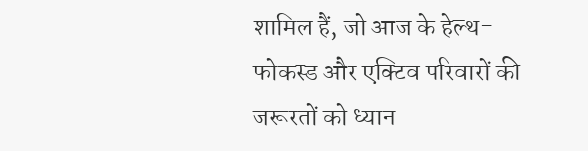शामिल हैं, जो आज के हेल्थ-फोकस्ड और एक्टिव परिवारों की जरूरतों को ध्यान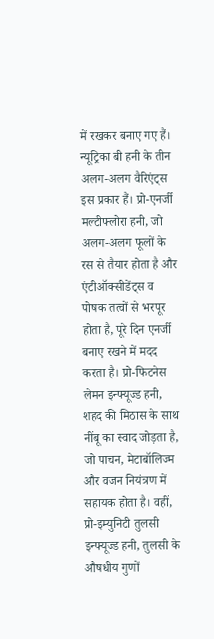में रखकर बनाए गए हैं।
न्यूट्रिका बी हनी के तीन अलग-अलग वैरिएंट्स इस प्रकार हैं। प्रो-एनर्जी मल्टीफ्लोरा हनी, जो अलग-अलग फूलों के रस से तैयार होता है और एंटीऑक्सीडेंट्स व पोषक तत्वों से भरपूर होता है, पूरे दिन एनर्जी बनाए रखने में मदद करता है। प्रो-फिटनेस लेमन इन्फ्यूज्ड हनी, शहद की मिठास के साथ नींबू का स्वाद जोड़ता है, जो पाचन, मेटाबॉलिज्म और वजन नियंत्रण में सहायक होता है। वहीं, प्रो-इम्युनिटी तुलसी इन्फ्यूज्ड हनी, तुलसी के औषधीय गुणों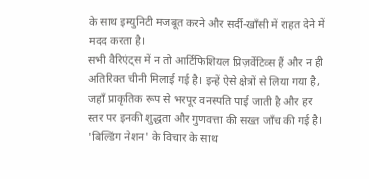के साथ इम्युनिटी मजबूत करने और सर्दी-खाँसी में राहत देने में मदद करता है।
सभी वैरिएंट्स में न तो आर्टिफिशियल प्रिज़र्वेटिव्स हैं और न ही अतिरिक्त चीनी मिलाई गई है। इन्हें ऐसे क्षेत्रों से लिया गया है, जहाँ प्राकृतिक रूप से भरपूर वनस्पति पाई जाती है और हर स्तर पर इनकी शुद्धता और गुणवत्ता की सख्त जाँच की गई है। 'बिल्डिंग नेशन' के विचार के साथ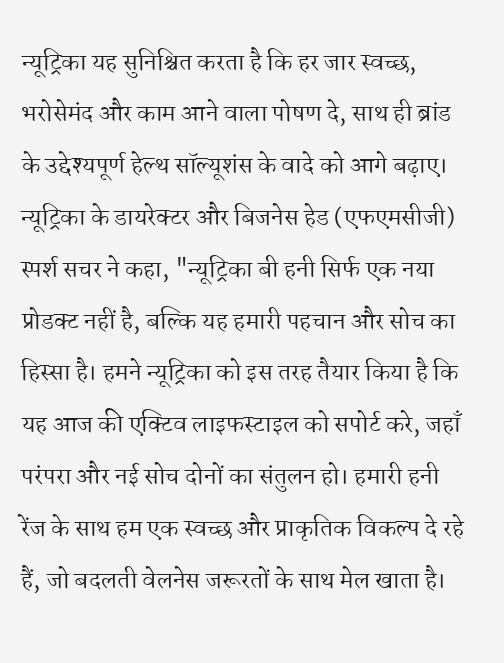न्यूट्रिका यह सुनिश्चित करता है कि हर जार स्वच्छ, भरोसेमंद और काम आने वाला पोषण दे, साथ ही ब्रांड के उद्देश्यपूर्ण हेल्थ सॉल्यूशंस के वादे को आगे बढ़ाए।
न्यूट्रिका के डायरेक्टर और बिजनेस हेड (एफएमसीजी) स्पर्श सचर ने कहा, "न्यूट्रिका बी हनी सिर्फ एक नया प्रोडक्ट नहीं है, बल्कि यह हमारी पहचान और सोच का हिस्सा है। हमने न्यूट्रिका को इस तरह तैयार किया है कि यह आज की एक्टिव लाइफस्टाइल को सपोर्ट करे, जहाँ परंपरा और नई सोच दोनों का संतुलन हो। हमारी हनी रेंज के साथ हम एक स्वच्छ और प्राकृतिक विकल्प दे रहे हैं, जो बदलती वेलनेस जरूरतों के साथ मेल खाता है।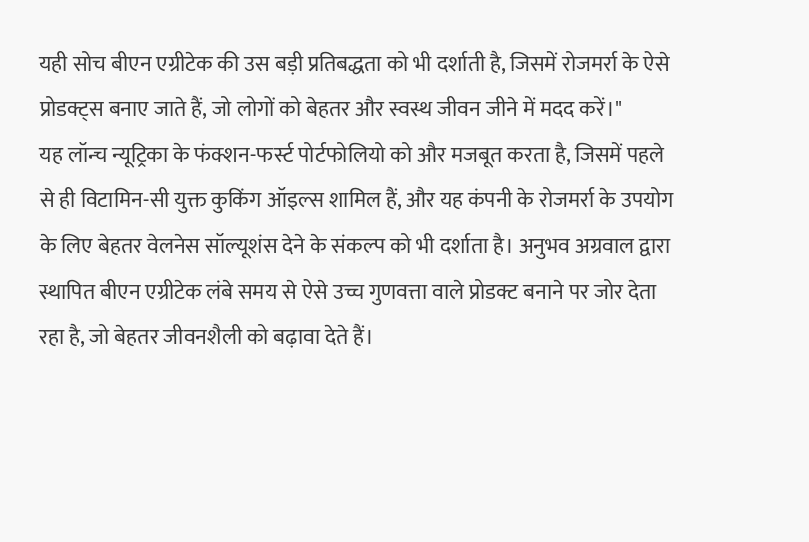यही सोच बीएन एग्रीटेक की उस बड़ी प्रतिबद्धता को भी दर्शाती है, जिसमें रोजमर्रा के ऐसे प्रोडक्ट्स बनाए जाते हैं, जो लोगों को बेहतर और स्वस्थ जीवन जीने में मदद करें।"
यह लॉन्च न्यूट्रिका के फंक्शन-फर्स्ट पोर्टफोलियो को और मजबूत करता है, जिसमें पहले से ही विटामिन-सी युक्त कुकिंग ऑइल्स शामिल हैं, और यह कंपनी के रोजमर्रा के उपयोग के लिए बेहतर वेलनेस सॉल्यूशंस देने के संकल्प को भी दर्शाता है। अनुभव अग्रवाल द्वारा स्थापित बीएन एग्रीटेक लंबे समय से ऐसे उच्च गुणवत्ता वाले प्रोडक्ट बनाने पर जोर देता रहा है, जो बेहतर जीवनशैली को बढ़ावा देते हैं।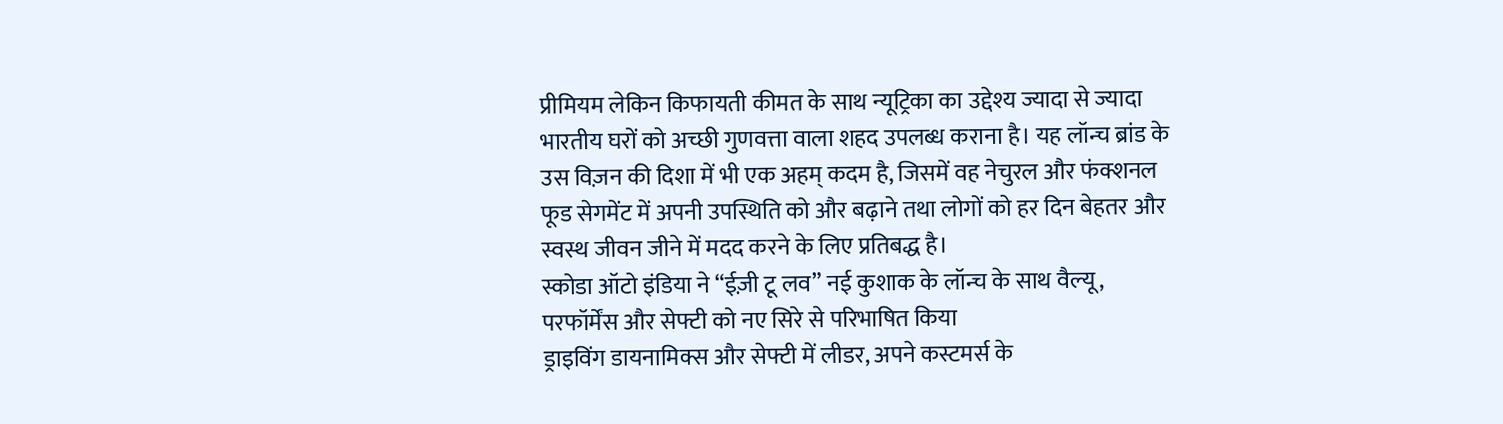प्रीमियम लेकिन किफायती कीमत के साथ न्यूट्रिका का उद्देश्य ज्यादा से ज्यादा भारतीय घरों को अच्छी गुणवत्ता वाला शहद उपलब्ध कराना है। यह लॉन्च ब्रांड के उस विज़न की दिशा में भी एक अहम् कदम है, जिसमें वह नेचुरल और फंक्शनल फूड सेगमेंट में अपनी उपस्थिति को और बढ़ाने तथा लोगों को हर दिन बेहतर और स्वस्थ जीवन जीने में मदद करने के लिए प्रतिबद्ध है।
स्कोडा ऑटो इंडिया ने “ईज़ी टू लव” नई कुशाक के लॉन्च के साथ वैल्यू, परफॉर्मेंस और सेफ्टी को नए सिरे से परिभाषित किया
ड्राइविंग डायनामिक्स और सेफ्टी में लीडर, अपने कस्टमर्स के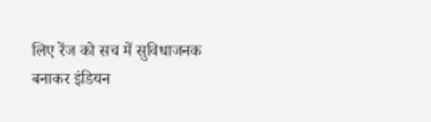लिए रेंज को सच में सुविधाजनक बनाकर इंडियन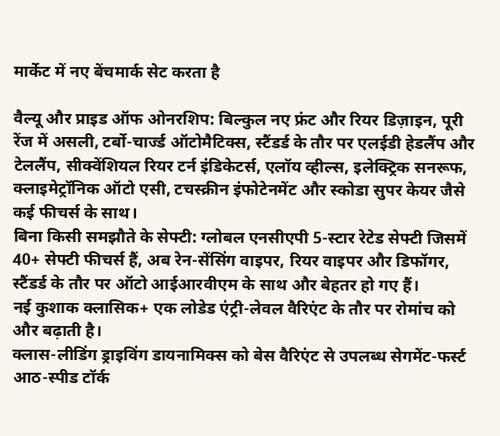मार्केट में नए बेंचमार्क सेट करता है

वैल्यू और प्राइड ऑफ ओनरशिप: बिल्कुल नए फ्रंट और रियर डिज़ाइन, पूरी रेंज में असली, टर्बो-चार्ज्ड ऑटोमैटिक्स, स्टैंडर्ड के तौर पर एलईडी हेडलैंप और टेललैंप, सीक्वेंशियल रियर टर्न इंडिकेटर्स, एलॉय व्हील्स, इलेक्ट्रिक सनरूफ, क्लाइमेट्रॉनिक ऑटो एसी, टचस्क्रीन इंफोटेनमेंट और स्कोडा सुपर केयर जैसे कई फीचर्स के साथ।
बिना किसी समझौते के सेफ्टी: ग्लोबल एनसीएपी 5-स्टार रेटेड सेफ्टी जिसमें 40+ सेफ्टी फीचर्स हैं, अब रेन-सेंसिंग वाइपर, रियर वाइपर और डिफॉगर, स्टैंडर्ड के तौर पर ऑटो आईआरवीएम के साथ और बेहतर हो गए हैं।
नई कुशाक क्लासिक+ एक लोडेड एंट्री-लेवल वैरिएंट के तौर पर रोमांच को और बढ़ाती है।
क्लास-लीडिंग ड्राइविंग डायनामिक्स को बेस वैरिएंट से उपलब्ध सेगमेंट-फर्स्ट आठ-स्पीड टॉर्क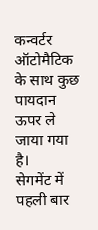कन्वर्टर ऑटोमैटिक के साथ कुछ पायदान ऊपर ले जाया गया है।
सेगमेंट में पहली बार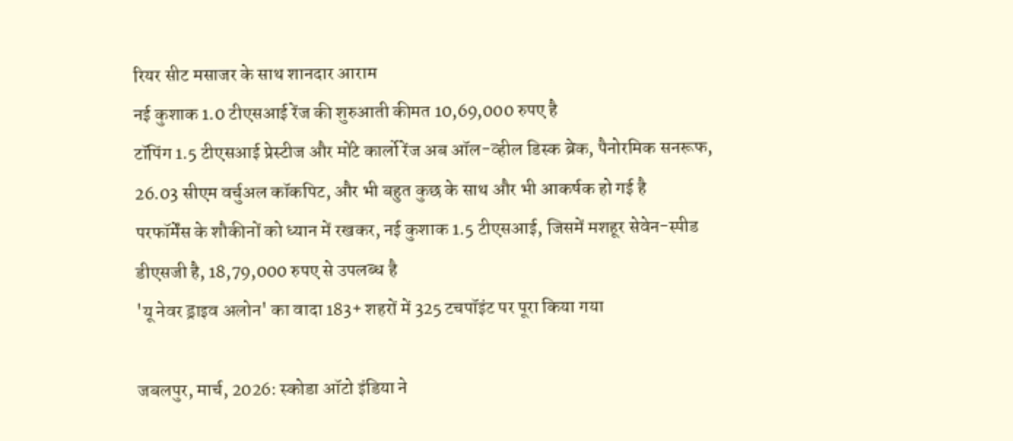रियर सीट मसाजर के साथ शानदार आराम
नई कुशाक 1.0 टीएसआई रेंज की शुरुआती कीमत 10,69,000 रुपए है
टॉपिंग 1.5 टीएसआई प्रेस्टीज और मोंटे कार्लो रेंज अब ऑल-व्हील डिस्क ब्रेक, पैनोरमिक सनरूफ, 26.03 सीएम वर्चुअल कॉकपिट, और भी बहुत कुछ के साथ और भी आकर्षक हो गई है
परफॉर्मेंस के शौकीनों को ध्यान में रखकर, नई कुशाक 1.5 टीएसआई, जिसमें मशहूर सेवेन-स्पीड डीएसजी है, 18,79,000 रुपए से उपलब्ध है
'यू नेवर ड्राइव अलोन' का वादा 183+ शहरों में 325 टचपॉइंट पर पूरा किया गया

जबलपुर, मार्च, 2026: स्कोडा ऑटो इंडिया ने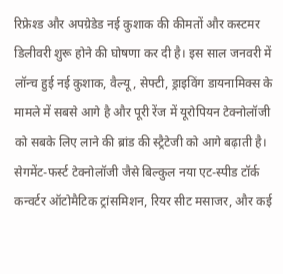रिफ्रेश्ड और अपग्रेडेड नई कुशाक की कीमतों और कस्टमर डिलीवरी शुरू होने की घोषणा कर दी है। इस साल जनवरी में लॉन्च हुई नई कुशाक, वैल्यू, सेफ्टी, ड्राइविंग डायनामिक्स के मामले में सबसे आगे है और पूरी रेंज में यूरोपियन टेक्नोलॉजी को सबके लिए लाने की ब्रांड की स्ट्रैटेजी को आगे बढ़ाती है। सेगमेंट-फर्स्ट टेक्नोलॉजी जैसे बिल्कुल नया एट-स्पीड टॉर्क कन्वर्टर ऑटोमैटिक ट्रांसमिशन, रियर सीट मसाजर, और कई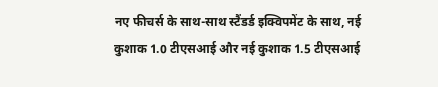नए फीचर्स के साथ-साथ स्टैंडर्ड इक्विपमेंट के साथ, नई कुशाक 1.0 टीएसआई और नई कुशाक 1.5 टीएसआई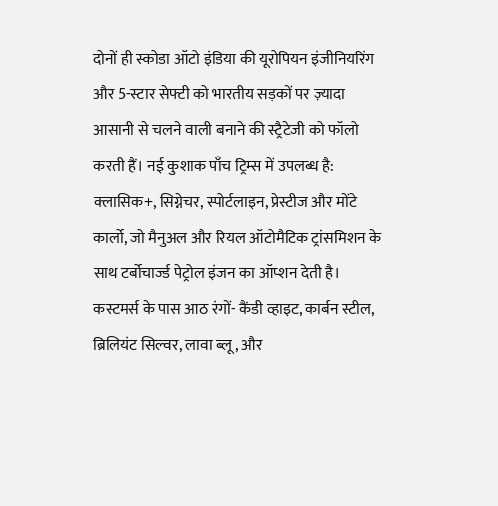दोनों ही स्कोडा ऑटो इंडिया की यूरोपियन इंजीनियरिंग और 5-स्टार सेफ्टी को भारतीय सड़कों पर ज़्यादा आसानी से चलने वाली बनाने की स्ट्रैटेजी को फॉलो करती हैं। नई कुशाक पाँच ट्रिम्स में उपलब्ध है: क्लासिक+, सिग्नेचर, स्पोर्टलाइन, प्रेस्टीज और मोंटे कार्लो, जो मैनुअल और रियल ऑटोमैटिक ट्रांसमिशन के साथ टर्बोचार्ज्ड पेट्रोल इंजन का ऑप्शन देती है। कस्टमर्स के पास आठ रंगों- कैंडी व्हाइट, कार्बन स्टील, ब्रिलियंट सिल्वर, लावा ब्लू, और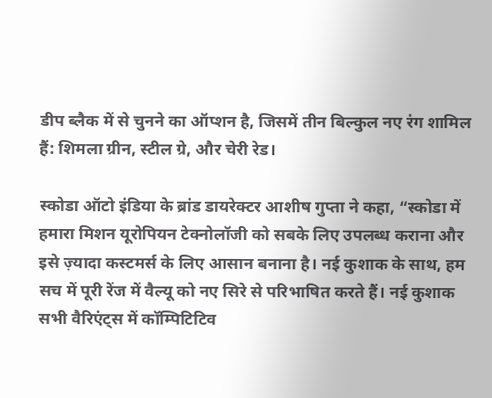डीप ब्लैक में से चुनने का ऑप्शन है, जिसमें तीन बिल्कुल नए रंग शामिल हैं: शिमला ग्रीन, स्टील ग्रे, और चेरी रेड।

स्कोडा ऑटो इंडिया के ब्रांड डायरेक्टर आशीष गुप्ता ने कहा, “स्कोडा में हमारा मिशन यूरोपियन टेक्नोलॉजी को सबके लिए उपलब्ध कराना और इसे ज़्यादा कस्टमर्स के लिए आसान बनाना है। नई कुशाक के साथ, हम सच में पूरी रेंज में वैल्यू को नए सिरे से परिभाषित करते हैं। नई कुशाक सभी वैरिएंट्स में कॉम्पिटिटिव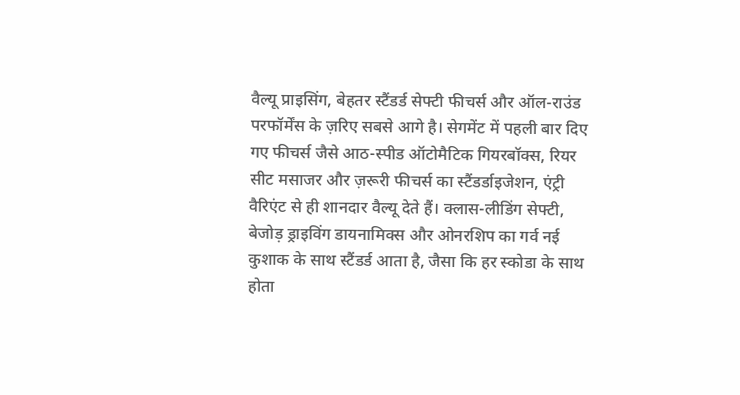वैल्यू प्राइसिंग, बेहतर स्टैंडर्ड सेफ्टी फीचर्स और ऑल-राउंड परफॉर्मेंस के ज़रिए सबसे आगे है। सेगमेंट में पहली बार दिए गए फीचर्स जैसे आठ-स्पीड ऑटोमैटिक गियरबॉक्स, रियर सीट मसाजर और ज़रूरी फीचर्स का स्टैंडर्डाइजेशन, एंट्री वैरिएंट से ही शानदार वैल्यू देते हैं। क्लास-लीडिंग सेफ्टी, बेजोड़ ड्राइविंग डायनामिक्स और ओनरशिप का गर्व नई कुशाक के साथ स्टैंडर्ड आता है, जैसा कि हर स्कोडा के साथ होता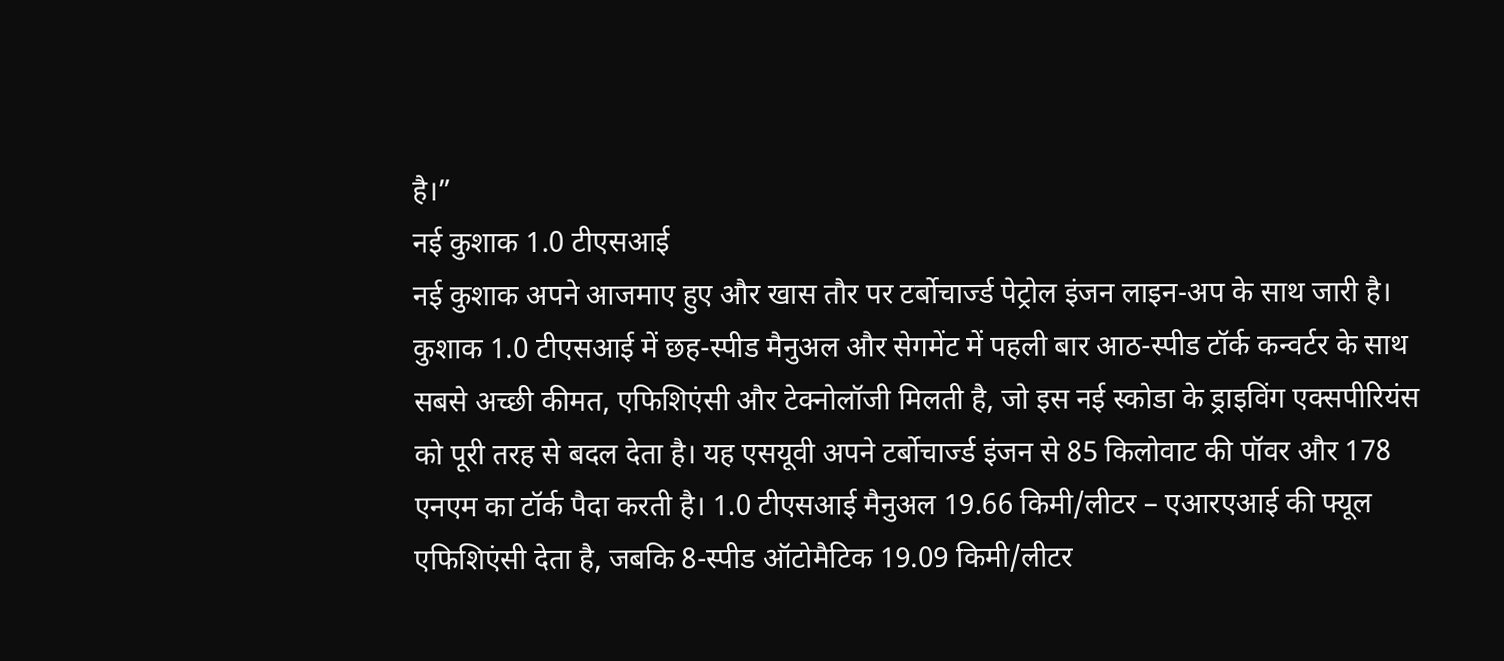है।”
नई कुशाक 1.0 टीएसआई
नई कुशाक अपने आजमाए हुए और खास तौर पर टर्बोचार्ज्ड पेट्रोल इंजन लाइन-अप के साथ जारी है। कुशाक 1.0 टीएसआई में छह-स्पीड मैनुअल और सेगमेंट में पहली बार आठ-स्पीड टॉर्क कन्वर्टर के साथ सबसे अच्छी कीमत, एफिशिएंसी और टेक्नोलॉजी मिलती है, जो इस नई स्कोडा के ड्राइविंग एक्सपीरियंस को पूरी तरह से बदल देता है। यह एसयूवी अपने टर्बोचार्ज्ड इंजन से 85 किलोवाट की पॉवर और 178 एनएम का टॉर्क पैदा करती है। 1.0 टीएसआई मैनुअल 19.66 किमी/लीटर – एआरएआई की फ्यूल एफिशिएंसी देता है, जबकि 8-स्पीड ऑटोमैटिक 19.09 किमी/लीटर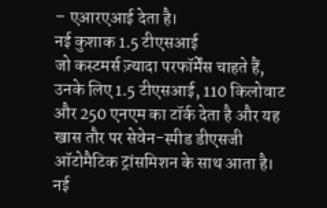– एआरएआई देता है।
नई कुशाक 1.5 टीएसआई
जो कस्टमर्स ज़्यादा परफॉर्मेंस चाहते हैं, उनके लिए 1.5 टीएसआई, 110 किलोवाट और 250 एनएम का टॉर्क देता है और यह खास तौर पर सेवेन-स्पीड डीएसजी ऑटोमैटिक ट्रांसमिशन के साथ आता है। नई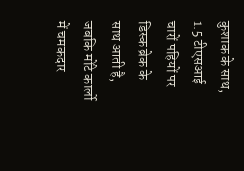कुशाक के साथ, 1.5 टीएसआई चारों पहियों पर डिस्क ब्रेक के साथ आती है, जबकि मोंटे कार्लो में चमकदार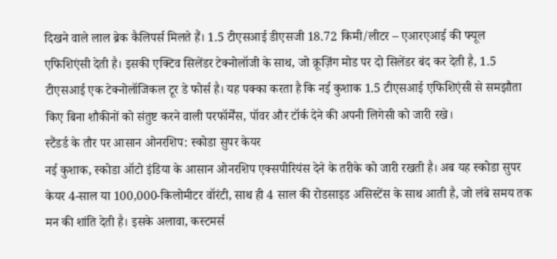दिखने वाले लाल ब्रेक कैलिपर्स मिलते हैं। 1.5 टीएसआई डीएसजी 18.72 किमी/लीटर – एआरएआई की फ्यूल एफिशिएंसी देती है। इसकी एक्टिव सिलेंडर टेक्नोलॉजी के साथ, जो क्रूज़िंग मोड पर दो सिलेंडर बंद कर देती है, 1.5 टीएसआई एक टेक्नोलॉजिकल टूर डे फोर्स है। यह पक्का करता है कि नई कुशाक 1.5 टीएसआई एफिशिएंसी से समझौता किए बिना शौकीनों को संतुष्ट करने वाली परफॉर्मेंस, पॉवर और टॉर्क देने की अपनी लिगेसी को जारी रखे।
स्टैंडर्ड के तौर पर आसान ओनरशिप: स्कोडा सुपर केयर
नई कुशाक, स्कोडा ऑटो इंडिया के आसान ओनरशिप एक्सपीरियंस देने के तरीके को जारी रखती है। अब यह स्कोडा सुपर केयर 4-साल या 100,000-किलोमीटर वॉरंटी, साथ ही 4 साल की रोडसाइड असिस्टेंस के साथ आती है, जो लंबे समय तक मन की शांति देती है। इसके अलावा, कस्टमर्स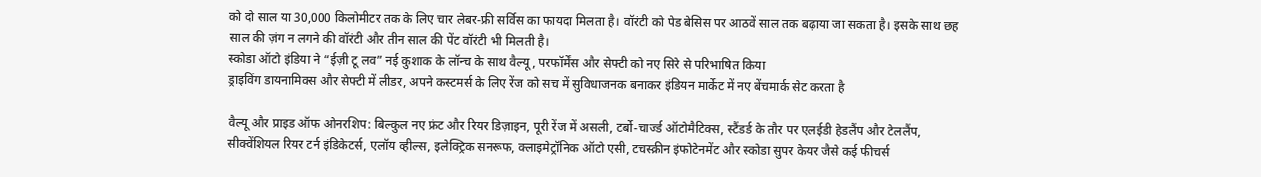को दो साल या 30,000 किलोमीटर तक के लिए चार लेबर-फ्री सर्विस का फायदा मिलता है। वॉरंटी को पेड बेसिस पर आठवें साल तक बढ़ाया जा सकता है। इसके साथ छह साल की ज़ंग न लगने की वॉरंटी और तीन साल की पेंट वॉरंटी भी मिलती है।
स्कोडा ऑटो इंडिया ने “ईज़ी टू लव” नई कुशाक के लॉन्च के साथ वैल्यू, परफॉर्मेंस और सेफ्टी को नए सिरे से परिभाषित किया
ड्राइविंग डायनामिक्स और सेफ्टी में लीडर, अपने कस्टमर्स के लिए रेंज को सच में सुविधाजनक बनाकर इंडियन मार्केट में नए बेंचमार्क सेट करता है

वैल्यू और प्राइड ऑफ ओनरशिप: बिल्कुल नए फ्रंट और रियर डिज़ाइन, पूरी रेंज में असली, टर्बो-चार्ज्ड ऑटोमैटिक्स, स्टैंडर्ड के तौर पर एलईडी हेडलैंप और टेललैंप, सीक्वेंशियल रियर टर्न इंडिकेटर्स, एलॉय व्हील्स, इलेक्ट्रिक सनरूफ, क्लाइमेट्रॉनिक ऑटो एसी, टचस्क्रीन इंफोटेनमेंट और स्कोडा सुपर केयर जैसे कई फीचर्स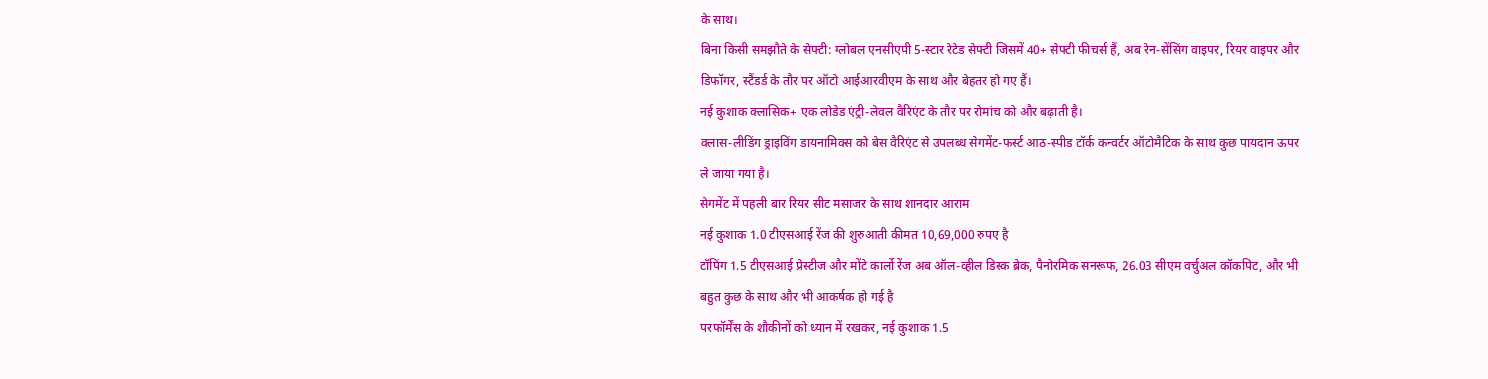के साथ।
बिना किसी समझौते के सेफ्टी: ग्लोबल एनसीएपी 5-स्टार रेटेड सेफ्टी जिसमें 40+ सेफ्टी फीचर्स हैं, अब रेन-सेंसिंग वाइपर, रियर वाइपर और डिफॉगर, स्टैंडर्ड के तौर पर ऑटो आईआरवीएम के साथ और बेहतर हो गए हैं।
नई कुशाक क्लासिक+ एक लोडेड एंट्री-लेवल वैरिएंट के तौर पर रोमांच को और बढ़ाती है।
क्लास-लीडिंग ड्राइविंग डायनामिक्स को बेस वैरिएंट से उपलब्ध सेगमेंट-फर्स्ट आठ-स्पीड टॉर्क कन्वर्टर ऑटोमैटिक के साथ कुछ पायदान ऊपर ले जाया गया है।
सेगमेंट में पहली बार रियर सीट मसाजर के साथ शानदार आराम
नई कुशाक 1.0 टीएसआई रेंज की शुरुआती कीमत 10,69,000 रुपए है
टॉपिंग 1.5 टीएसआई प्रेस्टीज और मोंटे कार्लो रेंज अब ऑल-व्हील डिस्क ब्रेक, पैनोरमिक सनरूफ, 26.03 सीएम वर्चुअल कॉकपिट, और भी बहुत कुछ के साथ और भी आकर्षक हो गई है
परफॉर्मेंस के शौकीनों को ध्यान में रखकर, नई कुशाक 1.5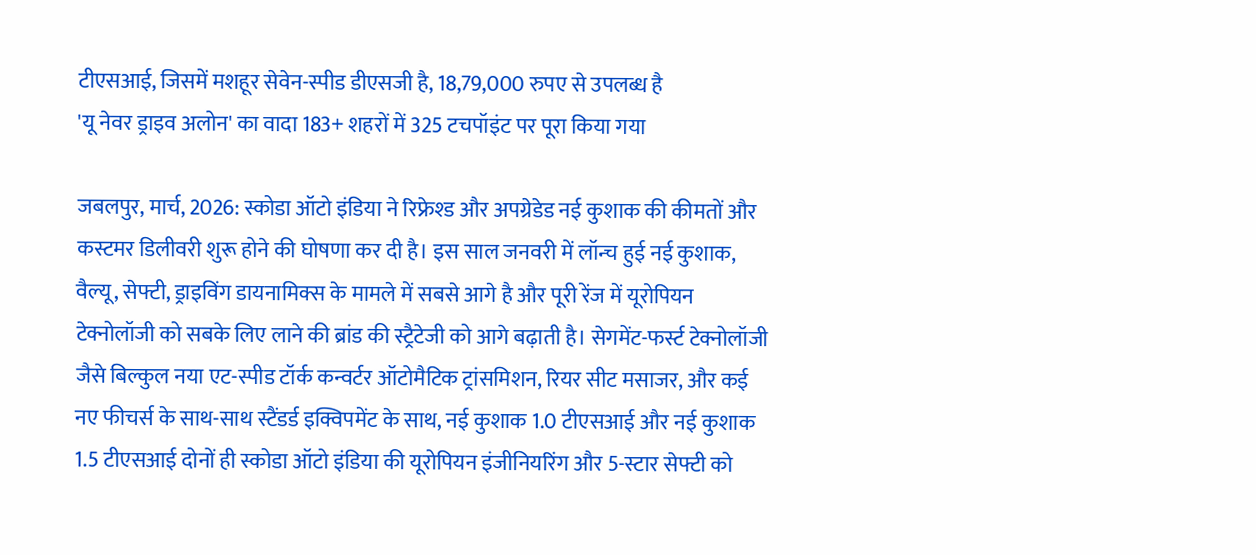टीएसआई, जिसमें मशहूर सेवेन-स्पीड डीएसजी है, 18,79,000 रुपए से उपलब्ध है
'यू नेवर ड्राइव अलोन' का वादा 183+ शहरों में 325 टचपॉइंट पर पूरा किया गया

जबलपुर, मार्च, 2026: स्कोडा ऑटो इंडिया ने रिफ्रेश्ड और अपग्रेडेड नई कुशाक की कीमतों और कस्टमर डिलीवरी शुरू होने की घोषणा कर दी है। इस साल जनवरी में लॉन्च हुई नई कुशाक, वैल्यू, सेफ्टी, ड्राइविंग डायनामिक्स के मामले में सबसे आगे है और पूरी रेंज में यूरोपियन टेक्नोलॉजी को सबके लिए लाने की ब्रांड की स्ट्रैटेजी को आगे बढ़ाती है। सेगमेंट-फर्स्ट टेक्नोलॉजी जैसे बिल्कुल नया एट-स्पीड टॉर्क कन्वर्टर ऑटोमैटिक ट्रांसमिशन, रियर सीट मसाजर, और कई नए फीचर्स के साथ-साथ स्टैंडर्ड इक्विपमेंट के साथ, नई कुशाक 1.0 टीएसआई और नई कुशाक 1.5 टीएसआई दोनों ही स्कोडा ऑटो इंडिया की यूरोपियन इंजीनियरिंग और 5-स्टार सेफ्टी को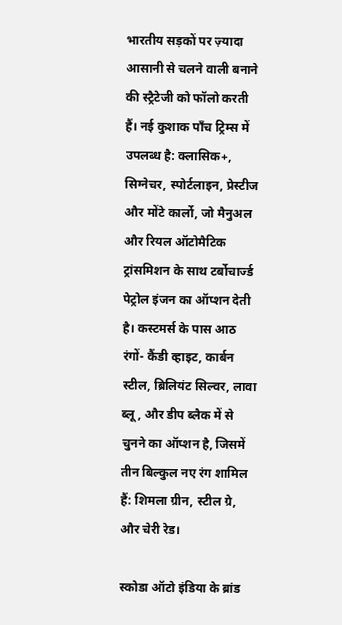भारतीय सड़कों पर ज़्यादा आसानी से चलने वाली बनाने की स्ट्रैटेजी को फॉलो करती हैं। नई कुशाक पाँच ट्रिम्स में उपलब्ध है: क्लासिक+, सिग्नेचर, स्पोर्टलाइन, प्रेस्टीज और मोंटे कार्लो, जो मैनुअल और रियल ऑटोमैटिक ट्रांसमिशन के साथ टर्बोचार्ज्ड पेट्रोल इंजन का ऑप्शन देती है। कस्टमर्स के पास आठ रंगों- कैंडी व्हाइट, कार्बन स्टील, ब्रिलियंट सिल्वर, लावा ब्लू, और डीप ब्लैक में से चुनने का ऑप्शन है, जिसमें तीन बिल्कुल नए रंग शामिल हैं: शिमला ग्रीन, स्टील ग्रे, और चेरी रेड।

स्कोडा ऑटो इंडिया के ब्रांड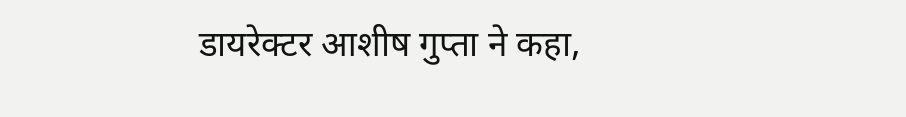डायरेक्टर आशीष गुप्ता ने कहा,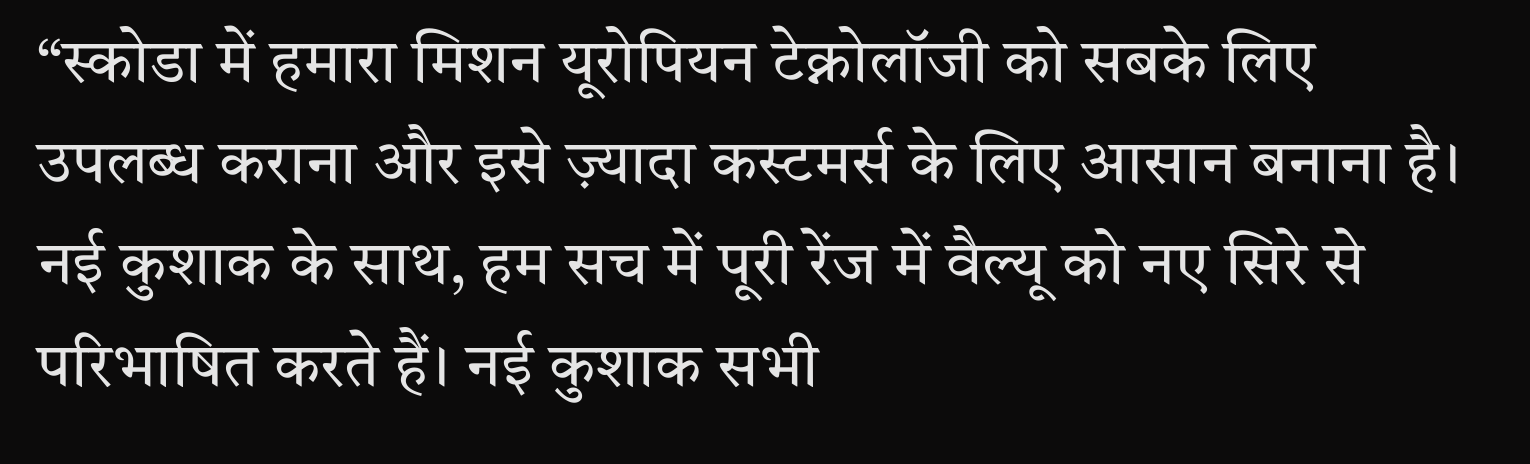“स्कोडा में हमारा मिशन यूरोपियन टेक्नोलॉजी को सबके लिए उपलब्ध कराना और इसे ज़्यादा कस्टमर्स के लिए आसान बनाना है। नई कुशाक के साथ, हम सच में पूरी रेंज में वैल्यू को नए सिरे से परिभाषित करते हैं। नई कुशाक सभी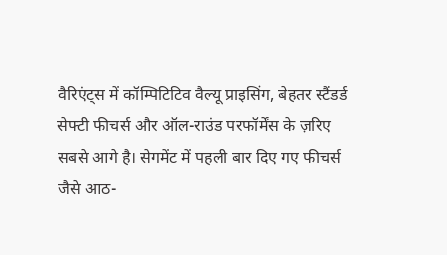वैरिएंट्स में कॉम्पिटिटिव वैल्यू प्राइसिंग, बेहतर स्टैंडर्ड सेफ्टी फीचर्स और ऑल-राउंड परफॉर्मेंस के ज़रिए सबसे आगे है। सेगमेंट में पहली बार दिए गए फीचर्स जैसे आठ-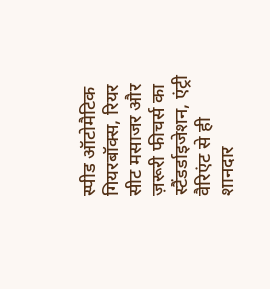स्पीड ऑटोमैटिक गियरबॉक्स, रियर सीट मसाजर और ज़रूरी फीचर्स का स्टैंडर्डाइजेशन, एंट्री वैरिएंट से ही शानदार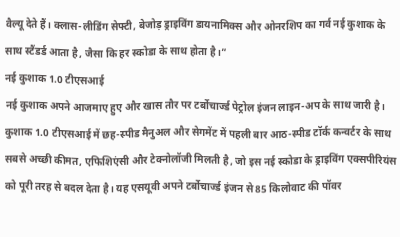वैल्यू देते हैं। क्लास-लीडिंग सेफ्टी, बेजोड़ ड्राइविंग डायनामिक्स और ओनरशिप का गर्व नई कुशाक के साथ स्टैंडर्ड आता है, जैसा कि हर स्कोडा के साथ होता है।”
नई कुशाक 1.0 टीएसआई
नई कुशाक अपने आजमाए हुए और खास तौर पर टर्बोचार्ज्ड पेट्रोल इंजन लाइन-अप के साथ जारी है। कुशाक 1.0 टीएसआई में छह-स्पीड मैनुअल और सेगमेंट में पहली बार आठ-स्पीड टॉर्क कन्वर्टर के साथ सबसे अच्छी कीमत, एफिशिएंसी और टेक्नोलॉजी मिलती है, जो इस नई स्कोडा के ड्राइविंग एक्सपीरियंस को पूरी तरह से बदल देता है। यह एसयूवी अपने टर्बोचार्ज्ड इंजन से 85 किलोवाट की पॉवर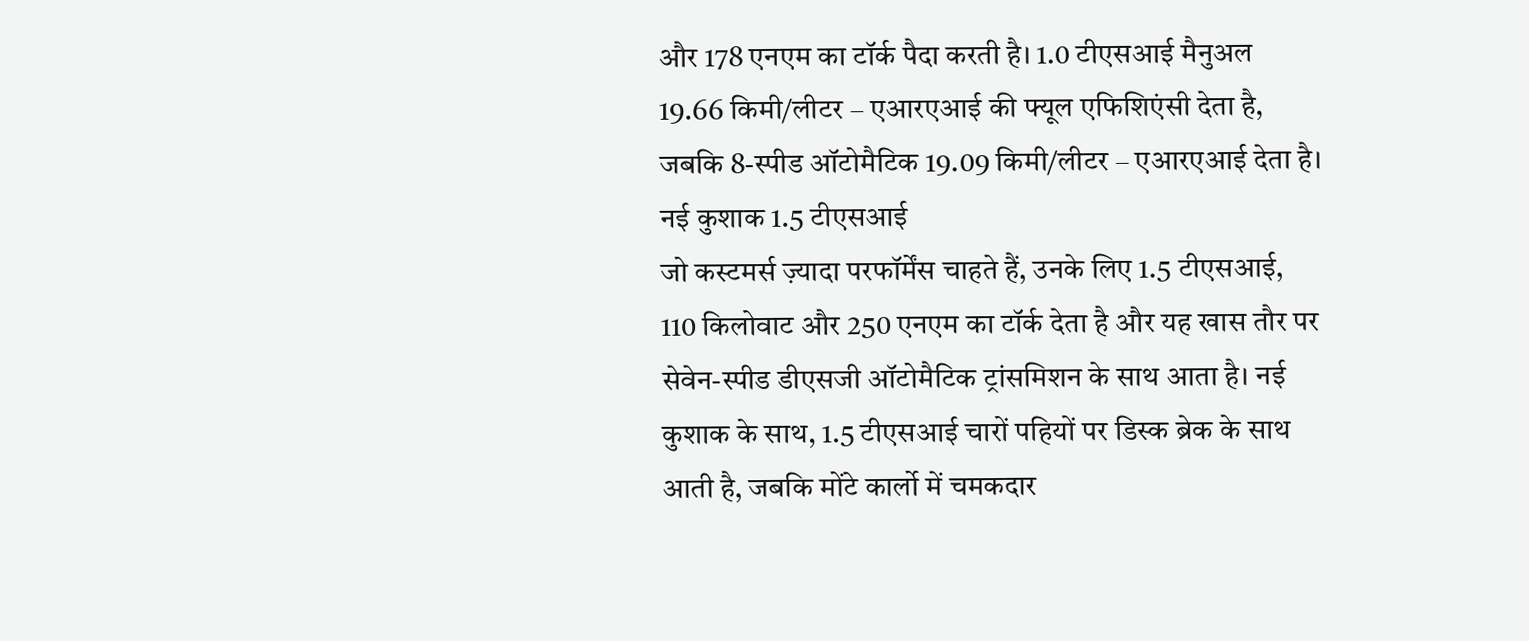और 178 एनएम का टॉर्क पैदा करती है। 1.0 टीएसआई मैनुअल 19.66 किमी/लीटर – एआरएआई की फ्यूल एफिशिएंसी देता है, जबकि 8-स्पीड ऑटोमैटिक 19.09 किमी/लीटर – एआरएआई देता है।
नई कुशाक 1.5 टीएसआई
जो कस्टमर्स ज़्यादा परफॉर्मेंस चाहते हैं, उनके लिए 1.5 टीएसआई, 110 किलोवाट और 250 एनएम का टॉर्क देता है और यह खास तौर पर सेवेन-स्पीड डीएसजी ऑटोमैटिक ट्रांसमिशन के साथ आता है। नई कुशाक के साथ, 1.5 टीएसआई चारों पहियों पर डिस्क ब्रेक के साथ आती है, जबकि मोंटे कार्लो में चमकदार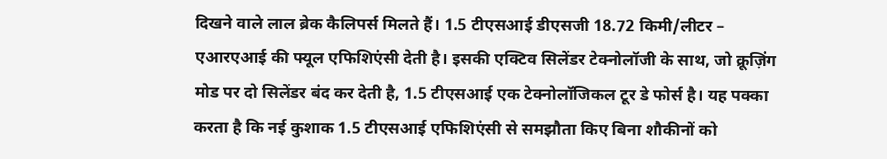दिखने वाले लाल ब्रेक कैलिपर्स मिलते हैं। 1.5 टीएसआई डीएसजी 18.72 किमी/लीटर – एआरएआई की फ्यूल एफिशिएंसी देती है। इसकी एक्टिव सिलेंडर टेक्नोलॉजी के साथ, जो क्रूज़िंग मोड पर दो सिलेंडर बंद कर देती है, 1.5 टीएसआई एक टेक्नोलॉजिकल टूर डे फोर्स है। यह पक्का करता है कि नई कुशाक 1.5 टीएसआई एफिशिएंसी से समझौता किए बिना शौकीनों को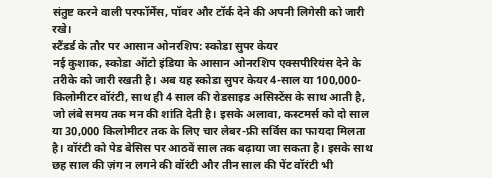संतुष्ट करने वाली परफॉर्मेंस, पॉवर और टॉर्क देने की अपनी लिगेसी को जारी रखे।
स्टैंडर्ड के तौर पर आसान ओनरशिप: स्कोडा सुपर केयर
नई कुशाक, स्कोडा ऑटो इंडिया के आसान ओनरशिप एक्सपीरियंस देने के तरीके को जारी रखती है। अब यह स्कोडा सुपर केयर 4-साल या 100,000-किलोमीटर वॉरंटी, साथ ही 4 साल की रोडसाइड असिस्टेंस के साथ आती है, जो लंबे समय तक मन की शांति देती है। इसके अलावा, कस्टमर्स को दो साल या 30,000 किलोमीटर तक के लिए चार लेबर-फ्री सर्विस का फायदा मिलता है। वॉरंटी को पेड बेसिस पर आठवें साल तक बढ़ाया जा सकता है। इसके साथ छह साल की ज़ंग न लगने की वॉरंटी और तीन साल की पेंट वॉरंटी भी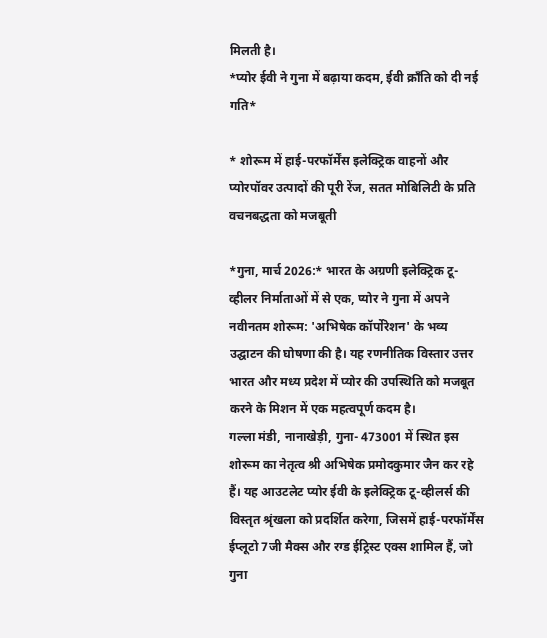मिलती है।
*प्योर ईवी ने गुना में बढ़ाया कदम, ईवी क्राँति को दी नई गति*

* शोरूम में हाई-परफॉर्मेंस इलेक्ट्रिक वाहनों और प्योरपॉवर उत्पादों की पूरी रेंज, सतत मोबिलिटी के प्रति वचनबद्धता को मजबूती

*गुना, मार्च 2026:* भारत के अग्रणी इलेक्ट्रिक टू-व्हीलर निर्माताओं में से एक, प्योर ने गुना में अपने नवीनतम शोरूम: 'अभिषेक कॉर्पोरेशन' के भव्य उद्घाटन की घोषणा की है। यह रणनीतिक विस्तार उत्तर भारत और मध्य प्रदेश में प्योर की उपस्थिति को मजबूत करने के मिशन में एक महत्वपूर्ण कदम है।
गल्ला मंडी, नानाखेड़ी, गुना- 473001 में स्थित इस शोरूम का नेतृत्व श्री अभिषेक प्रमोदकुमार जैन कर रहे हैं। यह आउटलेट प्योर ईवी के इलेक्ट्रिक टू-व्हीलर्स की विस्तृत श्रृंखला को प्रदर्शित करेगा, जिसमें हाई-परफॉर्मेंस ईप्लूटो 7जी मैक्स और रग्ड ईट्रिस्ट एक्स शामिल हैं, जो गुना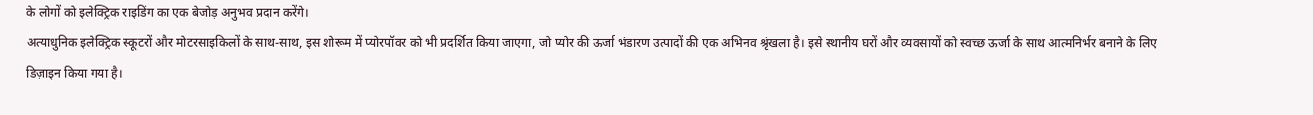के लोगों को इलेक्ट्रिक राइडिंग का एक बेजोड़ अनुभव प्रदान करेंगे।
अत्याधुनिक इलेक्ट्रिक स्कूटरों और मोटरसाइकिलों के साथ-साथ, इस शोरूम में प्योरपॉवर को भी प्रदर्शित किया जाएगा, जो प्योर की ऊर्जा भंडारण उत्पादों की एक अभिनव श्रृंखला है। इसे स्थानीय घरों और व्यवसायों को स्वच्छ ऊर्जा के साथ आत्मनिर्भर बनाने के लिए डिज़ाइन किया गया है।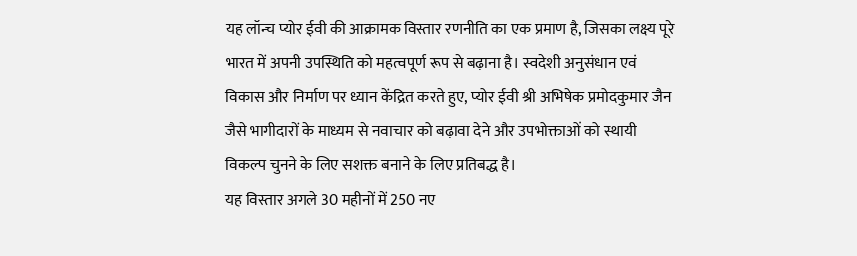यह लॉन्च प्योर ईवी की आक्रामक विस्तार रणनीति का एक प्रमाण है, जिसका लक्ष्य पूरे भारत में अपनी उपस्थिति को महत्वपूर्ण रूप से बढ़ाना है। स्वदेशी अनुसंधान एवं विकास और निर्माण पर ध्यान केंद्रित करते हुए, प्योर ईवी श्री अभिषेक प्रमोदकुमार जैन जैसे भागीदारों के माध्यम से नवाचार को बढ़ावा देने और उपभोक्ताओं को स्थायी विकल्प चुनने के लिए सशक्त बनाने के लिए प्रतिबद्ध है।
यह विस्तार अगले 30 महीनों में 250 नए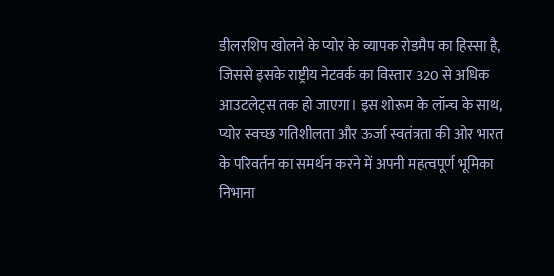डीलरशिप खोलने के प्योर के व्यापक रोडमैप का हिस्सा है, जिससे इसके राष्ट्रीय नेटवर्क का विस्तार 320 से अधिक आउटलेट्स तक हो जाएगा। इस शोरूम के लॉन्च के साथ, प्योर स्वच्छ गतिशीलता और ऊर्जा स्वतंत्रता की ओर भारत के परिवर्तन का समर्थन करने में अपनी महत्वपूर्ण भूमिका निभाना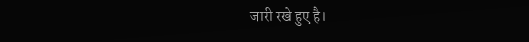जारी रखे हुए है।